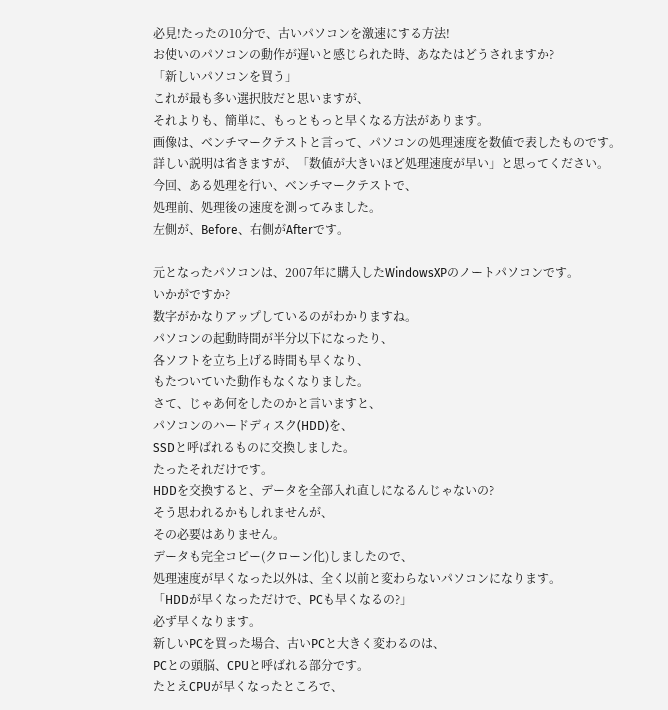必見!たったの10分で、古いパソコンを激速にする方法!
お使いのパソコンの動作が遅いと感じられた時、あなたはどうされますか?
「新しいパソコンを買う」
これが最も多い選択肢だと思いますが、
それよりも、簡単に、もっともっと早くなる方法があります。
画像は、ベンチマークテストと言って、パソコンの処理速度を数値で表したものです。
詳しい説明は省きますが、「数値が大きいほど処理速度が早い」と思ってください。
今回、ある処理を行い、ベンチマークテストで、
処理前、処理後の速度を測ってみました。
左側が、Before、右側がAfterです。

元となったパソコンは、2007年に購入したWindowsXPのノートパソコンです。
いかがですか?
数字がかなりアップしているのがわかりますね。
パソコンの起動時間が半分以下になったり、
各ソフトを立ち上げる時間も早くなり、
もたついていた動作もなくなりました。
さて、じゃあ何をしたのかと言いますと、
パソコンのハードディスク(HDD)を、
SSDと呼ばれるものに交換しました。
たったそれだけです。
HDDを交換すると、データを全部入れ直しになるんじゃないの?
そう思われるかもしれませんが、
その必要はありません。
データも完全コピー(クローン化)しましたので、
処理速度が早くなった以外は、全く以前と変わらないパソコンになります。
「HDDが早くなっただけで、PCも早くなるの?」
必ず早くなります。
新しいPCを買った場合、古いPCと大きく変わるのは、
PCとの頭脳、CPUと呼ばれる部分です。
たとえCPUが早くなったところで、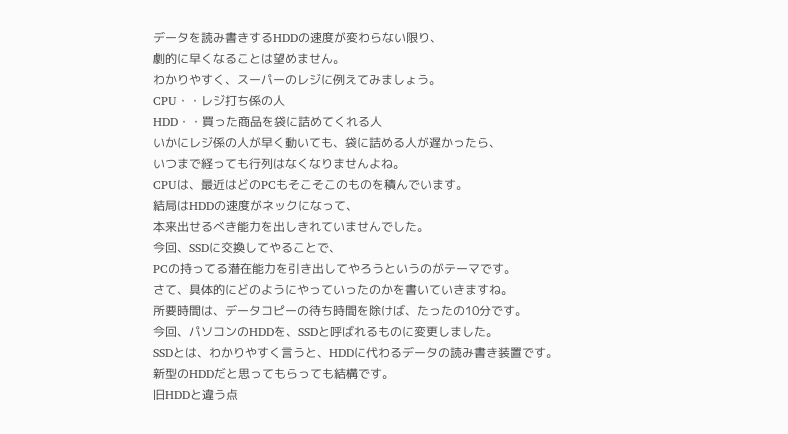データを読み書きするHDDの速度が変わらない限り、
劇的に早くなることは望めません。
わかりやすく、スーパーのレジに例えてみましょう。
CPU・・レジ打ち係の人
HDD・・買った商品を袋に詰めてくれる人
いかにレジ係の人が早く動いても、袋に詰める人が遅かったら、
いつまで経っても行列はなくなりませんよね。
CPUは、最近はどのPCもそこそこのものを積んでいます。
結局はHDDの速度がネックになって、
本来出せるべき能力を出しきれていませんでした。
今回、SSDに交換してやることで、
PCの持ってる潜在能力を引き出してやろうというのがテーマです。
さて、具体的にどのようにやっていったのかを書いていきますね。
所要時間は、データコピーの待ち時間を除けば、たったの10分です。
今回、パソコンのHDDを、SSDと呼ばれるものに変更しました。
SSDとは、わかりやすく言うと、HDDに代わるデータの読み書き装置です。
新型のHDDだと思ってもらっても結構です。
旧HDDと違う点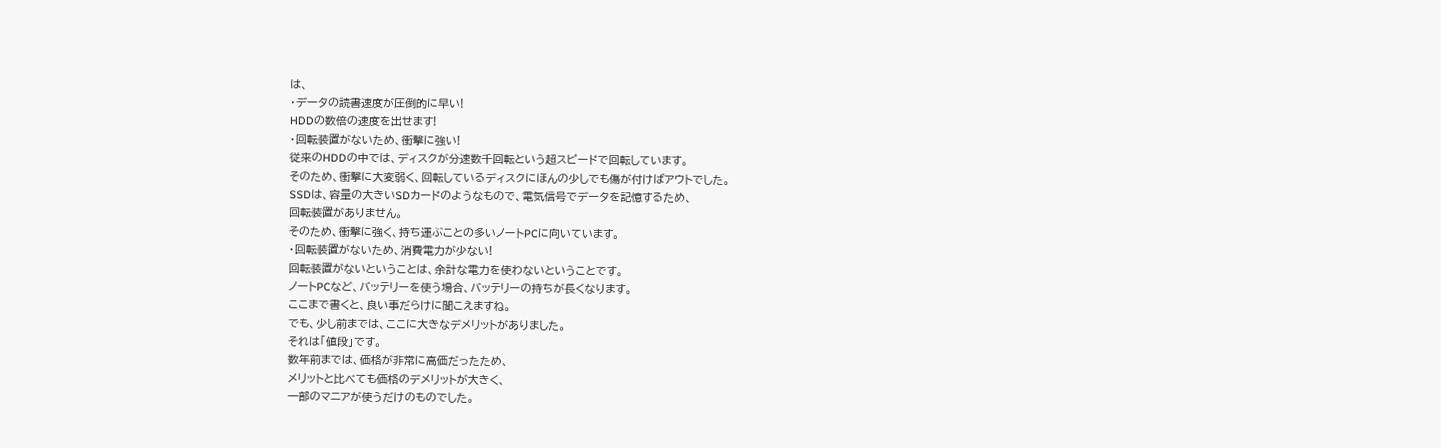は、
・データの読書速度が圧倒的に早い!
HDDの数倍の速度を出せます!
・回転装置がないため、衝撃に強い!
従来のHDDの中では、ディスクが分速数千回転という超スピードで回転しています。
そのため、衝撃に大変弱く、回転しているディスクにほんの少しでも傷が付けばアウトでした。
SSDは、容量の大きいSDカードのようなもので、電気信号でデータを記憶するため、
回転装置がありません。
そのため、衝撃に強く、持ち運ぶことの多いノートPCに向いています。
・回転装置がないため、消費電力が少ない!
回転装置がないということは、余計な電力を使わないということです。
ノートPCなど、バッテリーを使う場合、バッテリーの持ちが長くなります。
ここまで書くと、良い事だらけに聞こえますね。
でも、少し前までは、ここに大きなデメリットがありました。
それは「値段」です。
数年前までは、価格が非常に高価だったため、
メリットと比べても価格のデメリットが大きく、
一部のマニアが使うだけのものでした。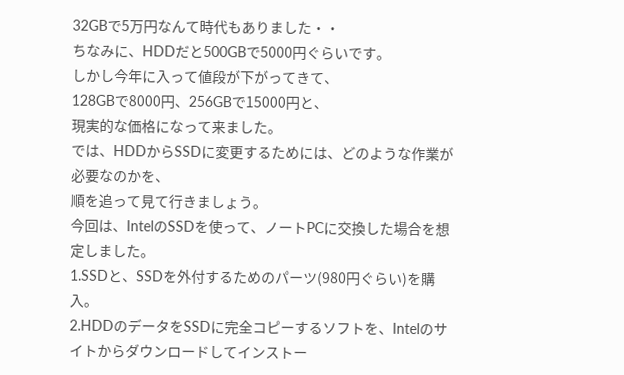32GBで5万円なんて時代もありました・・
ちなみに、HDDだと500GBで5000円ぐらいです。
しかし今年に入って値段が下がってきて、
128GBで8000円、256GBで15000円と、
現実的な価格になって来ました。
では、HDDからSSDに変更するためには、どのような作業が必要なのかを、
順を追って見て行きましょう。
今回は、IntelのSSDを使って、ノートPCに交換した場合を想定しました。
1.SSDと、SSDを外付するためのパーツ(980円ぐらい)を購入。
2.HDDのデータをSSDに完全コピーするソフトを、Intelのサイトからダウンロードしてインストー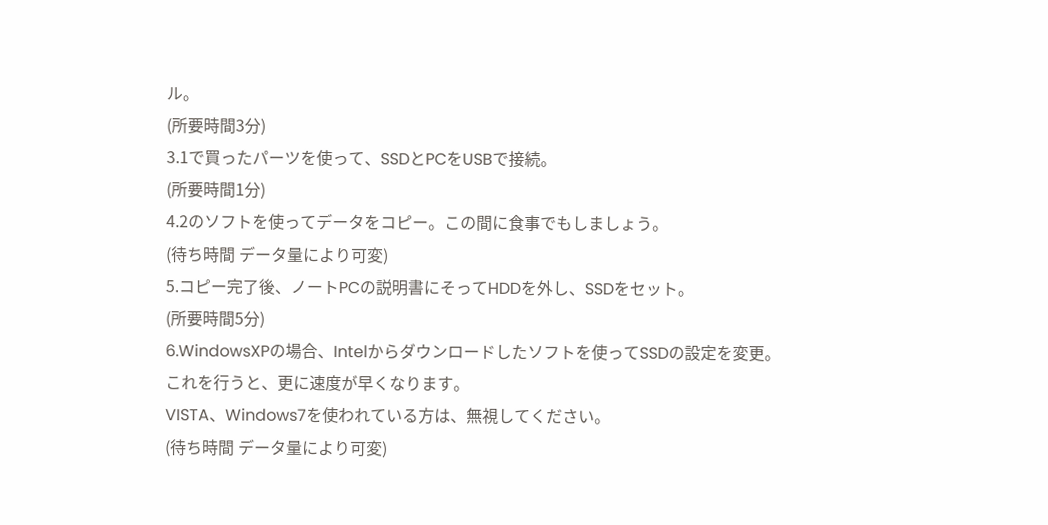ル。
(所要時間3分)
3.1で買ったパーツを使って、SSDとPCをUSBで接続。
(所要時間1分)
4.2のソフトを使ってデータをコピー。この間に食事でもしましょう。
(待ち時間 データ量により可変)
5.コピー完了後、ノートPCの説明書にそってHDDを外し、SSDをセット。
(所要時間5分)
6.WindowsXPの場合、Intelからダウンロードしたソフトを使ってSSDの設定を変更。
これを行うと、更に速度が早くなります。
VISTA、Windows7を使われている方は、無視してください。
(待ち時間 データ量により可変)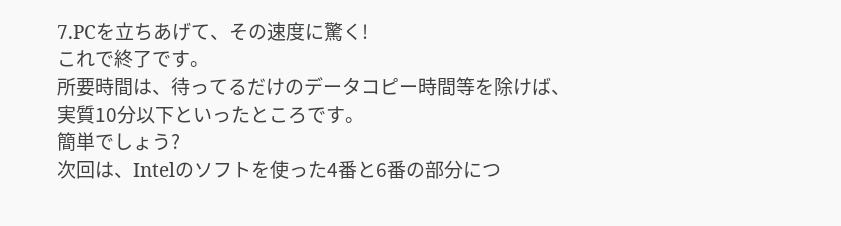7.PCを立ちあげて、その速度に驚く!
これで終了です。
所要時間は、待ってるだけのデータコピー時間等を除けば、
実質10分以下といったところです。
簡単でしょう?
次回は、Intelのソフトを使った4番と6番の部分につ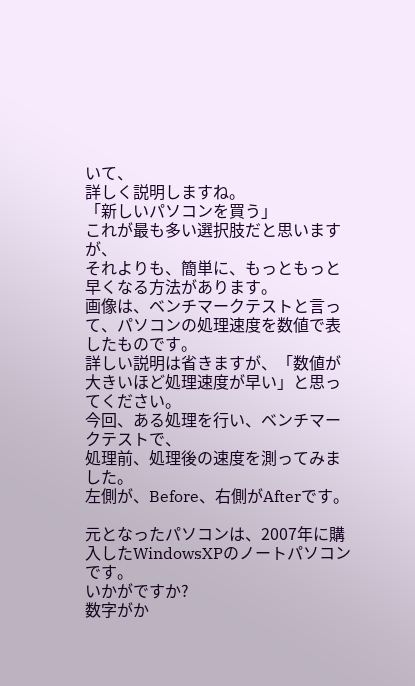いて、
詳しく説明しますね。
「新しいパソコンを買う」
これが最も多い選択肢だと思いますが、
それよりも、簡単に、もっともっと早くなる方法があります。
画像は、ベンチマークテストと言って、パソコンの処理速度を数値で表したものです。
詳しい説明は省きますが、「数値が大きいほど処理速度が早い」と思ってください。
今回、ある処理を行い、ベンチマークテストで、
処理前、処理後の速度を測ってみました。
左側が、Before、右側がAfterです。

元となったパソコンは、2007年に購入したWindowsXPのノートパソコンです。
いかがですか?
数字がか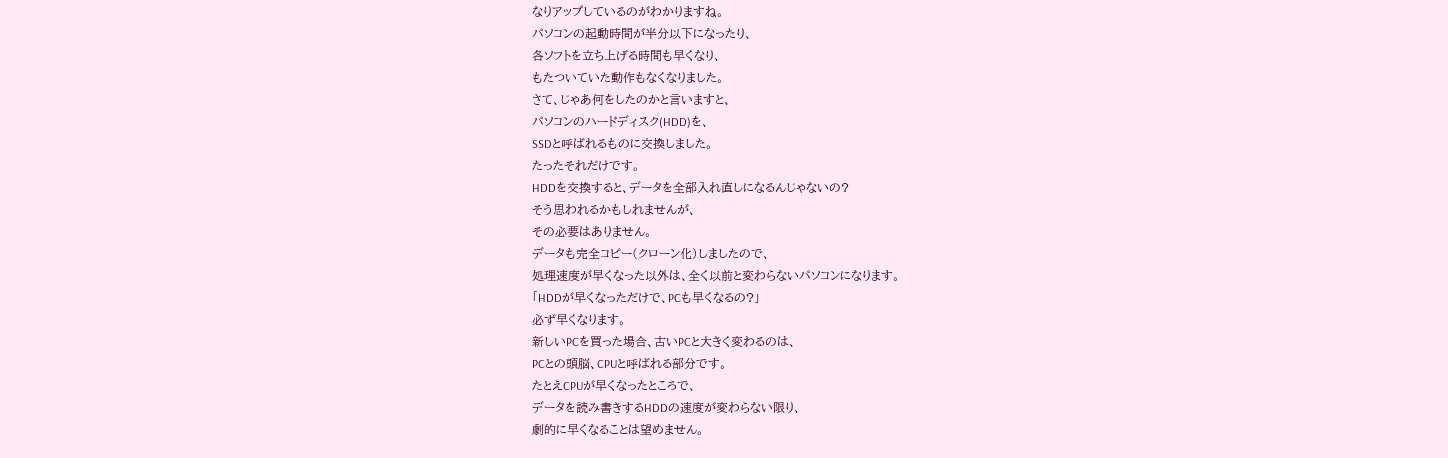なりアップしているのがわかりますね。
パソコンの起動時間が半分以下になったり、
各ソフトを立ち上げる時間も早くなり、
もたついていた動作もなくなりました。
さて、じゃあ何をしたのかと言いますと、
パソコンのハードディスク(HDD)を、
SSDと呼ばれるものに交換しました。
たったそれだけです。
HDDを交換すると、データを全部入れ直しになるんじゃないの?
そう思われるかもしれませんが、
その必要はありません。
データも完全コピー(クローン化)しましたので、
処理速度が早くなった以外は、全く以前と変わらないパソコンになります。
「HDDが早くなっただけで、PCも早くなるの?」
必ず早くなります。
新しいPCを買った場合、古いPCと大きく変わるのは、
PCとの頭脳、CPUと呼ばれる部分です。
たとえCPUが早くなったところで、
データを読み書きするHDDの速度が変わらない限り、
劇的に早くなることは望めません。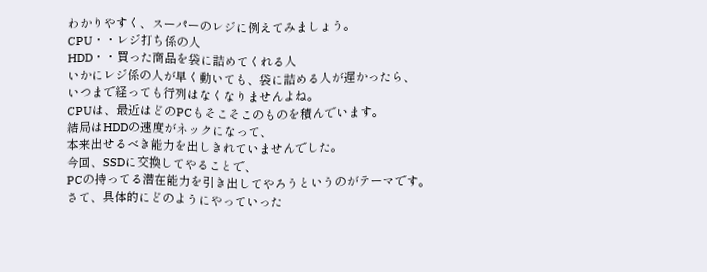わかりやすく、スーパーのレジに例えてみましょう。
CPU・・レジ打ち係の人
HDD・・買った商品を袋に詰めてくれる人
いかにレジ係の人が早く動いても、袋に詰める人が遅かったら、
いつまで経っても行列はなくなりませんよね。
CPUは、最近はどのPCもそこそこのものを積んでいます。
結局はHDDの速度がネックになって、
本来出せるべき能力を出しきれていませんでした。
今回、SSDに交換してやることで、
PCの持ってる潜在能力を引き出してやろうというのがテーマです。
さて、具体的にどのようにやっていった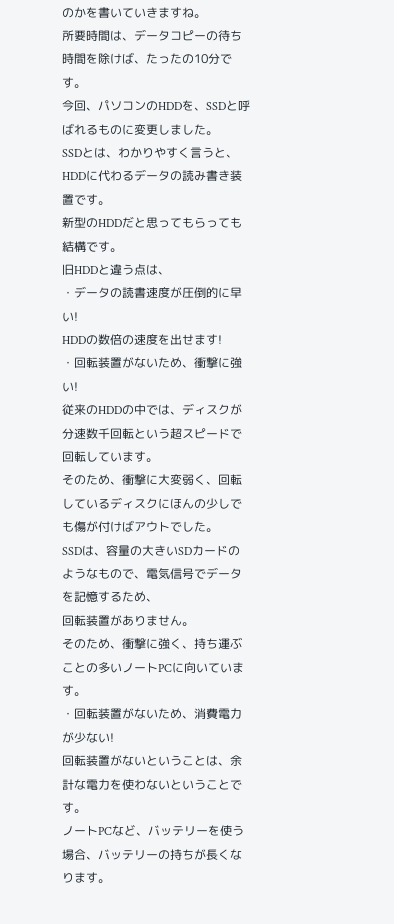のかを書いていきますね。
所要時間は、データコピーの待ち時間を除けば、たったの10分です。
今回、パソコンのHDDを、SSDと呼ばれるものに変更しました。
SSDとは、わかりやすく言うと、HDDに代わるデータの読み書き装置です。
新型のHDDだと思ってもらっても結構です。
旧HDDと違う点は、
・データの読書速度が圧倒的に早い!
HDDの数倍の速度を出せます!
・回転装置がないため、衝撃に強い!
従来のHDDの中では、ディスクが分速数千回転という超スピードで回転しています。
そのため、衝撃に大変弱く、回転しているディスクにほんの少しでも傷が付けばアウトでした。
SSDは、容量の大きいSDカードのようなもので、電気信号でデータを記憶するため、
回転装置がありません。
そのため、衝撃に強く、持ち運ぶことの多いノートPCに向いています。
・回転装置がないため、消費電力が少ない!
回転装置がないということは、余計な電力を使わないということです。
ノートPCなど、バッテリーを使う場合、バッテリーの持ちが長くなります。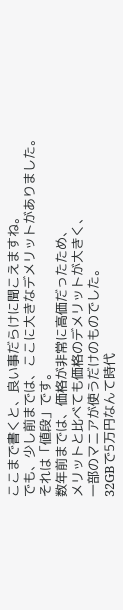ここまで書くと、良い事だらけに聞こえますね。
でも、少し前までは、ここに大きなデメリットがありました。
それは「値段」です。
数年前までは、価格が非常に高価だったため、
メリットと比べても価格のデメリットが大きく、
一部のマニアが使うだけのものでした。
32GBで5万円なんて時代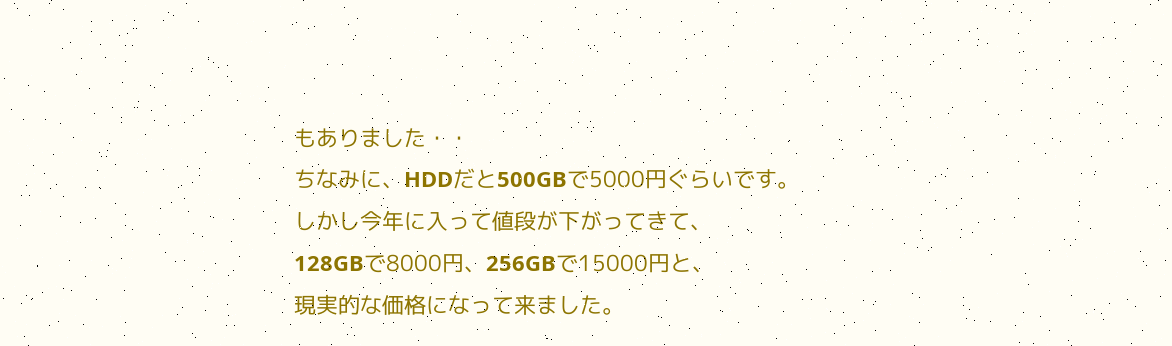もありました・・
ちなみに、HDDだと500GBで5000円ぐらいです。
しかし今年に入って値段が下がってきて、
128GBで8000円、256GBで15000円と、
現実的な価格になって来ました。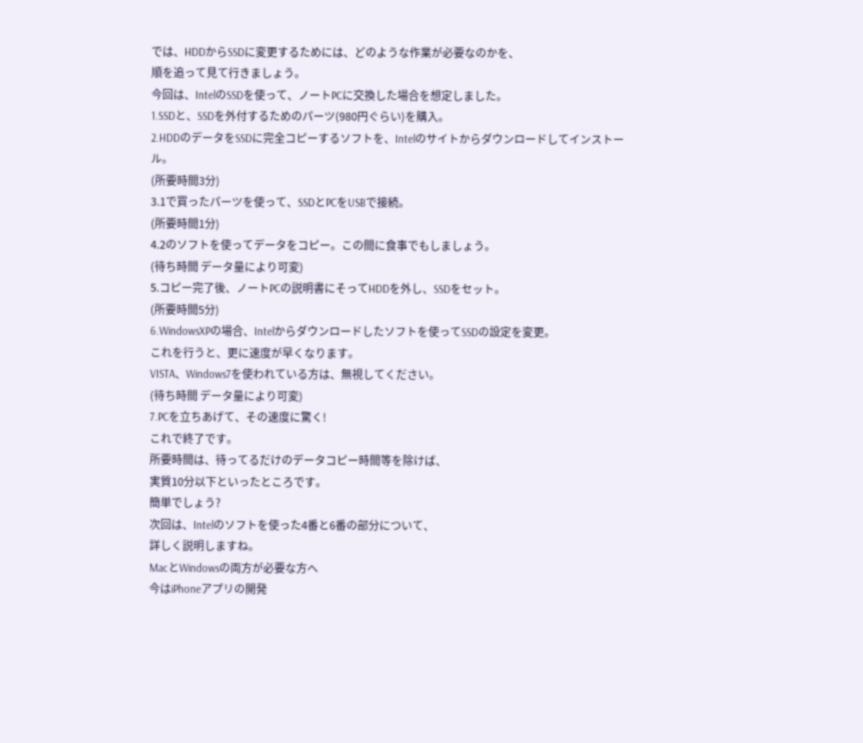では、HDDからSSDに変更するためには、どのような作業が必要なのかを、
順を追って見て行きましょう。
今回は、IntelのSSDを使って、ノートPCに交換した場合を想定しました。
1.SSDと、SSDを外付するためのパーツ(980円ぐらい)を購入。
2.HDDのデータをSSDに完全コピーするソフトを、Intelのサイトからダウンロードしてインストール。
(所要時間3分)
3.1で買ったパーツを使って、SSDとPCをUSBで接続。
(所要時間1分)
4.2のソフトを使ってデータをコピー。この間に食事でもしましょう。
(待ち時間 データ量により可変)
5.コピー完了後、ノートPCの説明書にそってHDDを外し、SSDをセット。
(所要時間5分)
6.WindowsXPの場合、Intelからダウンロードしたソフトを使ってSSDの設定を変更。
これを行うと、更に速度が早くなります。
VISTA、Windows7を使われている方は、無視してください。
(待ち時間 データ量により可変)
7.PCを立ちあげて、その速度に驚く!
これで終了です。
所要時間は、待ってるだけのデータコピー時間等を除けば、
実質10分以下といったところです。
簡単でしょう?
次回は、Intelのソフトを使った4番と6番の部分について、
詳しく説明しますね。
MacとWindowsの両方が必要な方へ
今はiPhoneアプリの開発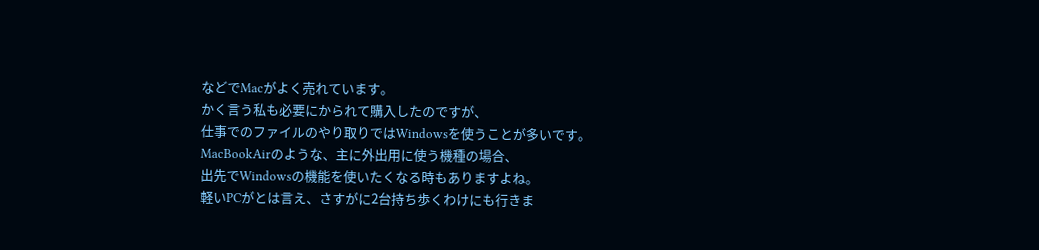などでMacがよく売れています。
かく言う私も必要にかられて購入したのですが、
仕事でのファイルのやり取りではWindowsを使うことが多いです。
MacBookAirのような、主に外出用に使う機種の場合、
出先でWindowsの機能を使いたくなる時もありますよね。
軽いPCがとは言え、さすがに2台持ち歩くわけにも行きま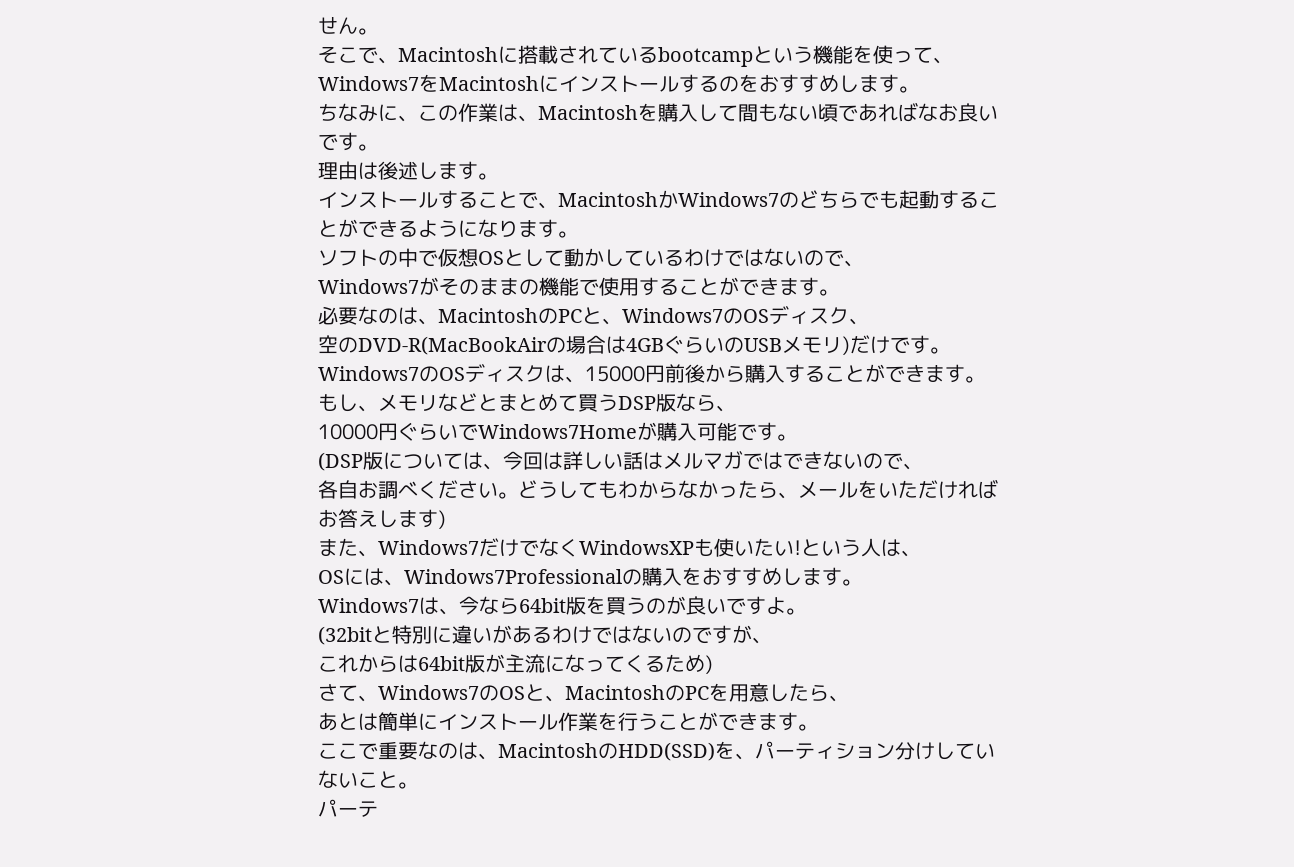せん。
そこで、Macintoshに搭載されているbootcampという機能を使って、
Windows7をMacintoshにインストールするのをおすすめします。
ちなみに、この作業は、Macintoshを購入して間もない頃であればなお良いです。
理由は後述します。
インストールすることで、MacintoshかWindows7のどちらでも起動することができるようになります。
ソフトの中で仮想OSとして動かしているわけではないので、
Windows7がそのままの機能で使用することができます。
必要なのは、MacintoshのPCと、Windows7のOSディスク、
空のDVD-R(MacBookAirの場合は4GBぐらいのUSBメモリ)だけです。
Windows7のOSディスクは、15000円前後から購入することができます。
もし、メモリなどとまとめて買うDSP版なら、
10000円ぐらいでWindows7Homeが購入可能です。
(DSP版については、今回は詳しい話はメルマガではできないので、
各自お調べください。どうしてもわからなかったら、メールをいただければお答えします)
また、Windows7だけでなくWindowsXPも使いたい!という人は、
OSには、Windows7Professionalの購入をおすすめします。
Windows7は、今なら64bit版を買うのが良いですよ。
(32bitと特別に違いがあるわけではないのですが、
これからは64bit版が主流になってくるため)
さて、Windows7のOSと、MacintoshのPCを用意したら、
あとは簡単にインストール作業を行うことができます。
ここで重要なのは、MacintoshのHDD(SSD)を、パーティション分けしていないこと。
パーテ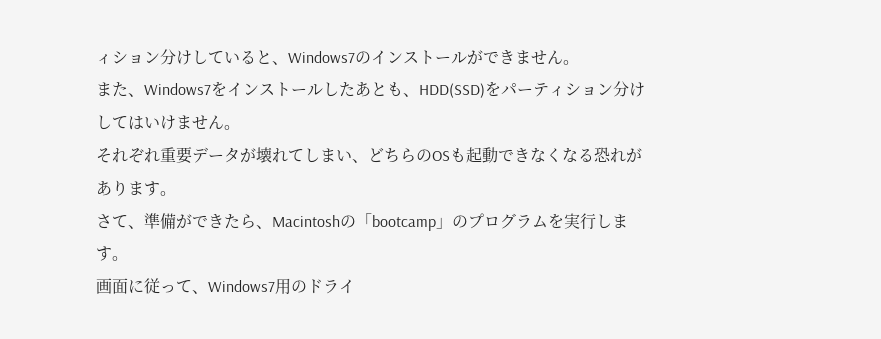ィション分けしていると、Windows7のインストールができません。
また、Windows7をインストールしたあとも、HDD(SSD)をパーティション分けしてはいけません。
それぞれ重要データが壊れてしまい、どちらのOSも起動できなくなる恐れがあります。
さて、準備ができたら、Macintoshの「bootcamp」のプログラムを実行します。
画面に従って、Windows7用のドライ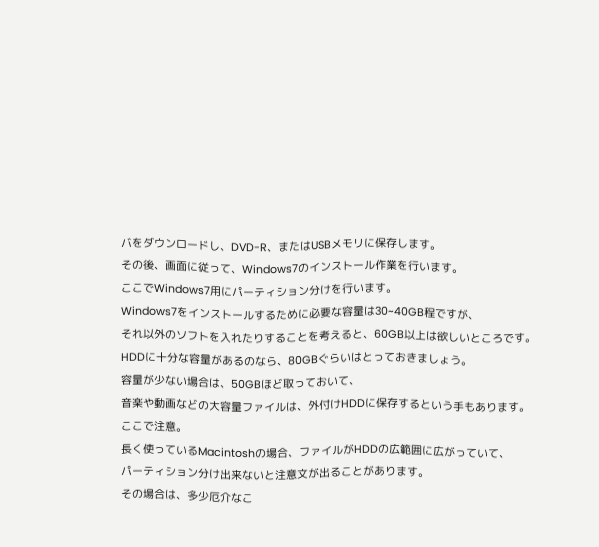バをダウンロードし、DVD-R、またはUSBメモリに保存します。
その後、画面に従って、Windows7のインストール作業を行います。
ここでWindows7用にパーティション分けを行います。
Windows7をインストールするために必要な容量は30~40GB程ですが、
それ以外のソフトを入れたりすることを考えると、60GB以上は欲しいところです。
HDDに十分な容量があるのなら、80GBぐらいはとっておきましょう。
容量が少ない場合は、50GBほど取っておいて、
音楽や動画などの大容量ファイルは、外付けHDDに保存するという手もあります。
ここで注意。
長く使っているMacintoshの場合、ファイルがHDDの広範囲に広がっていて、
パーティション分け出来ないと注意文が出ることがあります。
その場合は、多少厄介なこ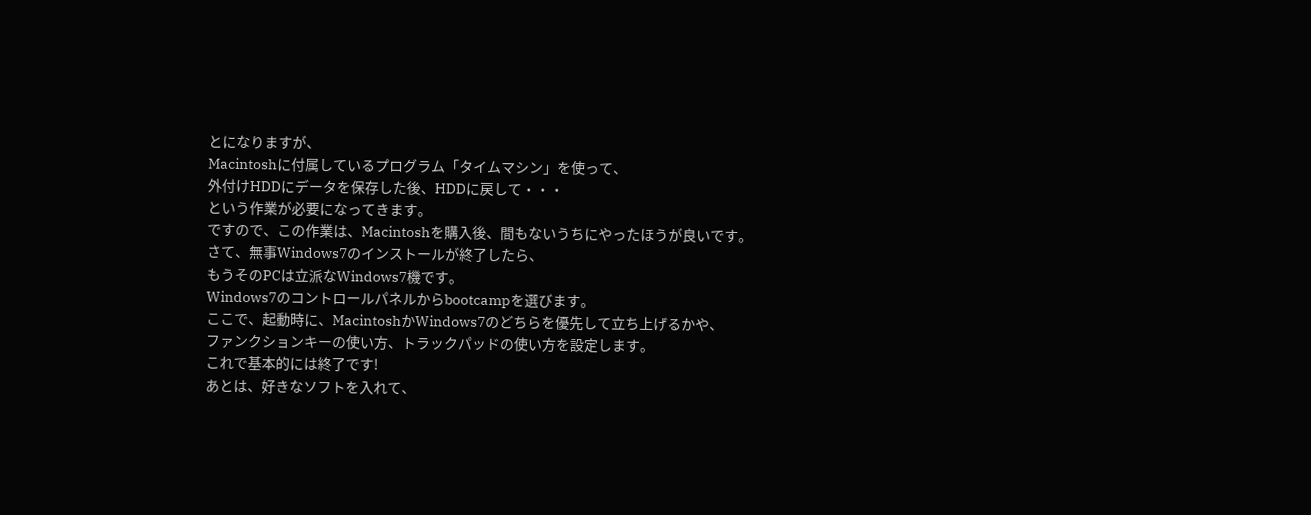とになりますが、
Macintoshに付属しているプログラム「タイムマシン」を使って、
外付けHDDにデータを保存した後、HDDに戻して・・・
という作業が必要になってきます。
ですので、この作業は、Macintoshを購入後、間もないうちにやったほうが良いです。
さて、無事Windows7のインストールが終了したら、
もうそのPCは立派なWindows7機です。
Windows7のコントロールパネルからbootcampを選びます。
ここで、起動時に、MacintoshかWindows7のどちらを優先して立ち上げるかや、
ファンクションキーの使い方、トラックパッドの使い方を設定します。
これで基本的には終了です!
あとは、好きなソフトを入れて、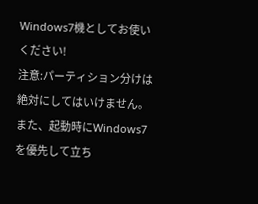Windows7機としてお使いください!
注意:パーティション分けは絶対にしてはいけません。
また、起動時にWindows7を優先して立ち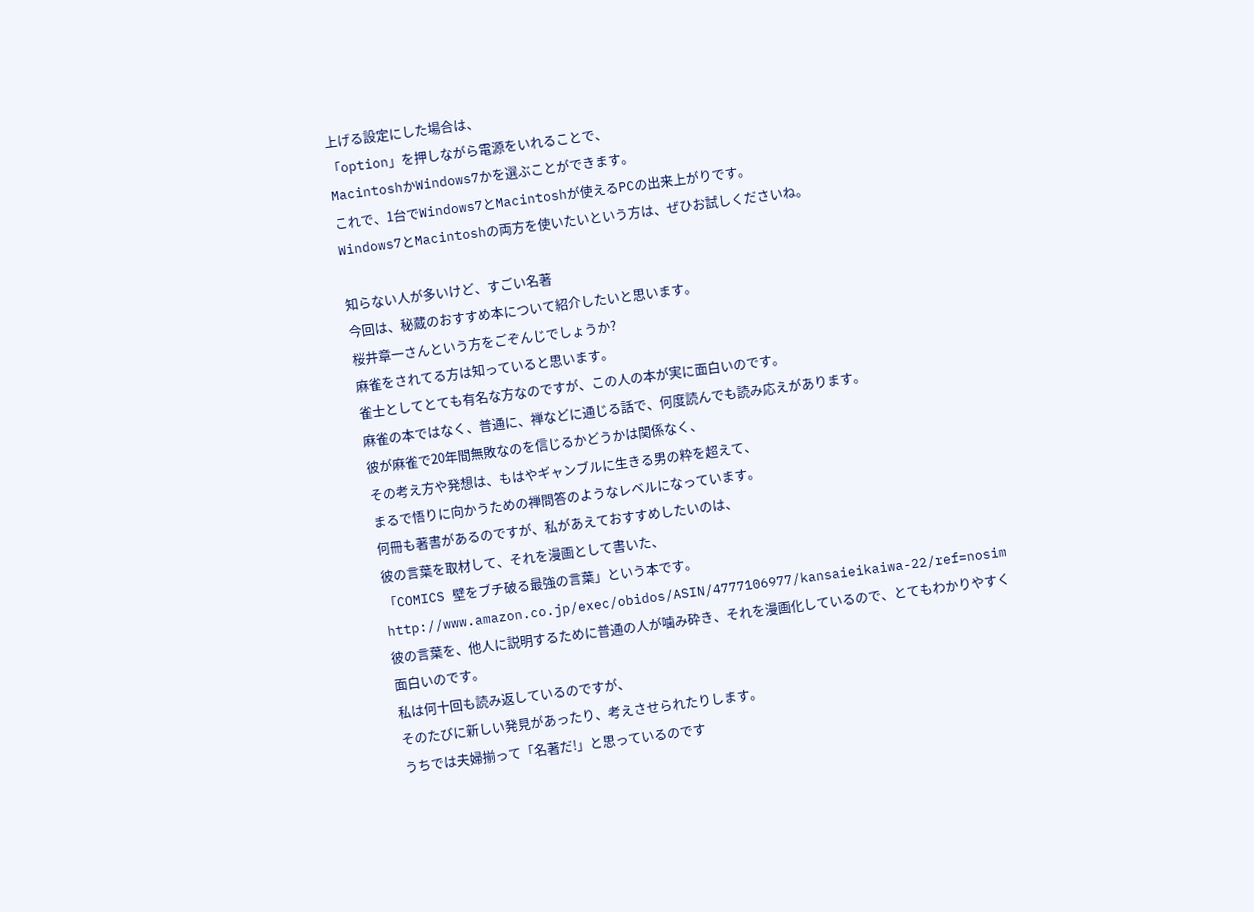上げる設定にした場合は、
「option」を押しながら電源をいれることで、
MacintoshかWindows7かを選ぶことができます。
これで、1台でWindows7とMacintoshが使えるPCの出来上がりです。
Windows7とMacintoshの両方を使いたいという方は、ぜひお試しくださいね。

知らない人が多いけど、すごい名著
今回は、秘蔵のおすすめ本について紹介したいと思います。
桜井章一さんという方をごぞんじでしょうか?
麻雀をされてる方は知っていると思います。
雀士としてとても有名な方なのですが、この人の本が実に面白いのです。
麻雀の本ではなく、普通に、禅などに通じる話で、何度読んでも読み応えがあります。
彼が麻雀で20年間無敗なのを信じるかどうかは関係なく、
その考え方や発想は、もはやギャンブルに生きる男の粋を超えて、
まるで悟りに向かうための禅問答のようなレベルになっています。
何冊も著書があるのですが、私があえておすすめしたいのは、
彼の言葉を取材して、それを漫画として書いた、
「COMICS 壁をブチ破る最強の言葉」という本です。
http://www.amazon.co.jp/exec/obidos/ASIN/4777106977/kansaieikaiwa-22/ref=nosim
彼の言葉を、他人に説明するために普通の人が噛み砕き、それを漫画化しているので、とてもわかりやすく面白いのです。
私は何十回も読み返しているのですが、
そのたびに新しい発見があったり、考えさせられたりします。
うちでは夫婦揃って「名著だ!」と思っているのです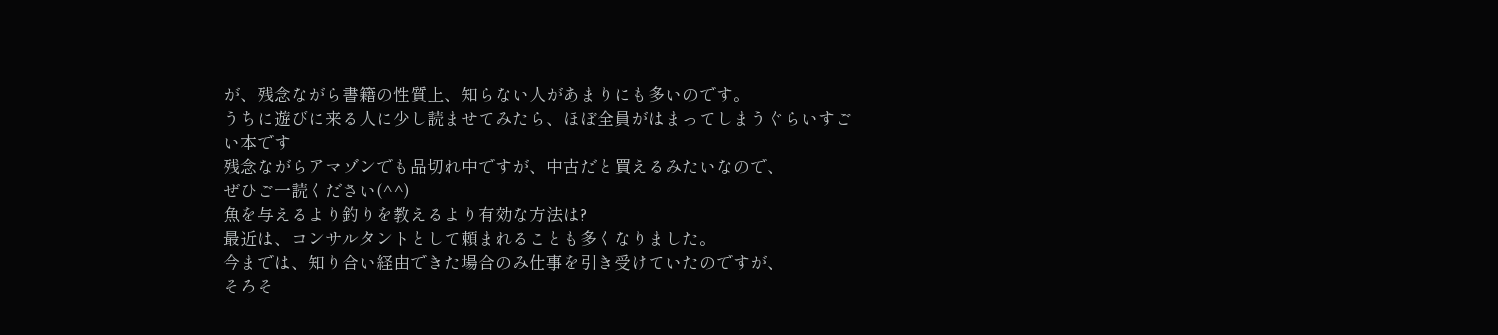が、残念ながら書籍の性質上、知らない人があまりにも多いのです。
うちに遊びに来る人に少し読ませてみたら、ほぼ全員がはまってしまうぐらいすごい本です
残念ながらアマゾンでも品切れ中ですが、中古だと買えるみたいなので、
ぜひご一読ください(^^)
魚を与えるより釣りを教えるより有効な方法は?
最近は、コンサルタントとして頼まれることも多くなりました。
今までは、知り合い経由できた場合のみ仕事を引き受けていたのですが、
そろそ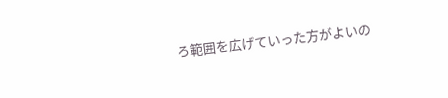ろ範囲を広げていった方がよいの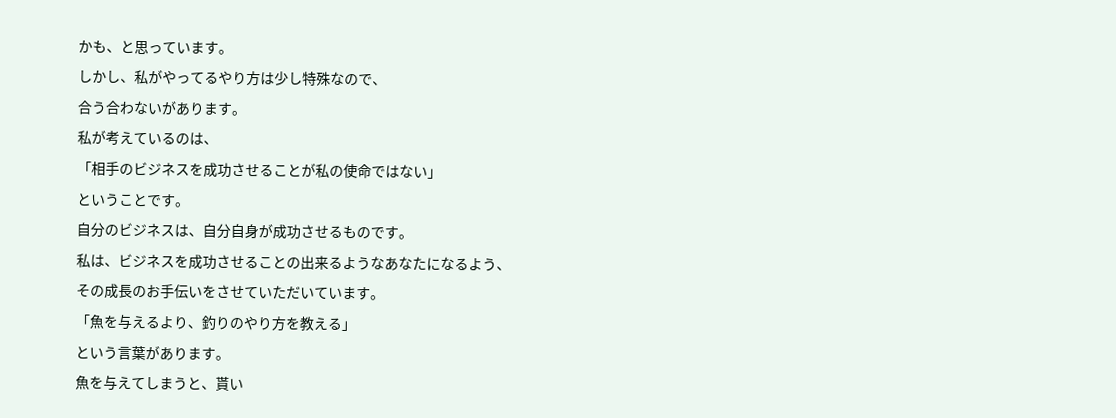かも、と思っています。
しかし、私がやってるやり方は少し特殊なので、
合う合わないがあります。
私が考えているのは、
「相手のビジネスを成功させることが私の使命ではない」
ということです。
自分のビジネスは、自分自身が成功させるものです。
私は、ビジネスを成功させることの出来るようなあなたになるよう、
その成長のお手伝いをさせていただいています。
「魚を与えるより、釣りのやり方を教える」
という言葉があります。
魚を与えてしまうと、貰い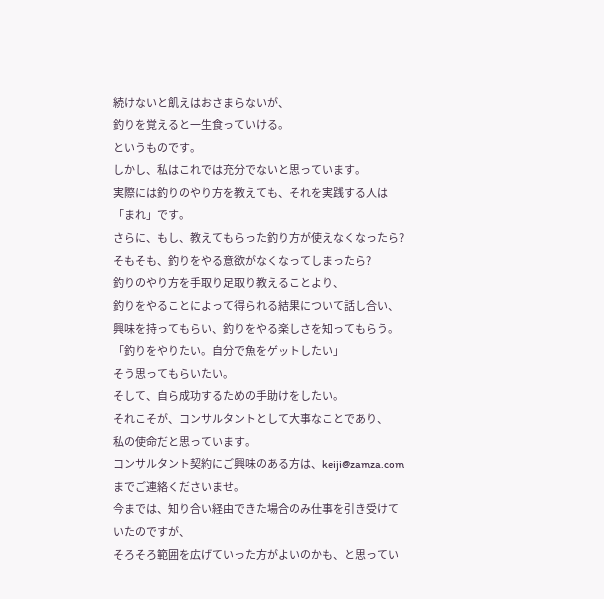続けないと飢えはおさまらないが、
釣りを覚えると一生食っていける。
というものです。
しかし、私はこれでは充分でないと思っています。
実際には釣りのやり方を教えても、それを実践する人は「まれ」です。
さらに、もし、教えてもらった釣り方が使えなくなったら?
そもそも、釣りをやる意欲がなくなってしまったら?
釣りのやり方を手取り足取り教えることより、
釣りをやることによって得られる結果について話し合い、
興味を持ってもらい、釣りをやる楽しさを知ってもらう。
「釣りをやりたい。自分で魚をゲットしたい」
そう思ってもらいたい。
そして、自ら成功するための手助けをしたい。
それこそが、コンサルタントとして大事なことであり、
私の使命だと思っています。
コンサルタント契約にご興味のある方は、keiji@zamza.comまでご連絡くださいませ。
今までは、知り合い経由できた場合のみ仕事を引き受けていたのですが、
そろそろ範囲を広げていった方がよいのかも、と思ってい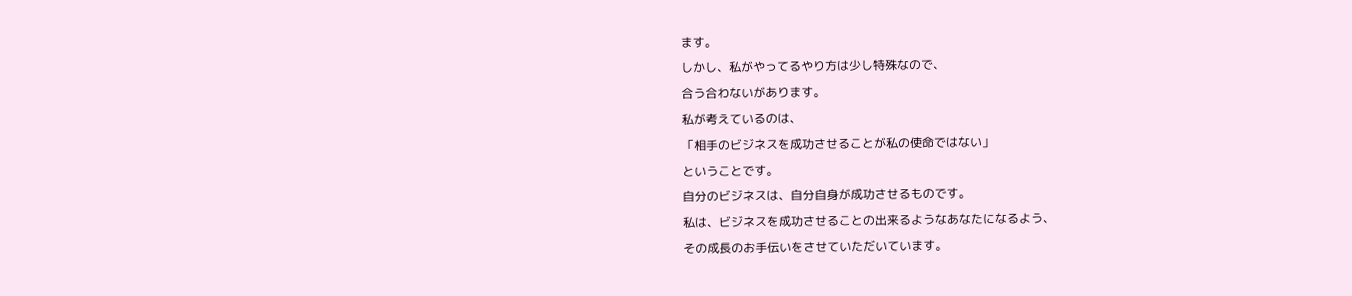ます。
しかし、私がやってるやり方は少し特殊なので、
合う合わないがあります。
私が考えているのは、
「相手のビジネスを成功させることが私の使命ではない」
ということです。
自分のビジネスは、自分自身が成功させるものです。
私は、ビジネスを成功させることの出来るようなあなたになるよう、
その成長のお手伝いをさせていただいています。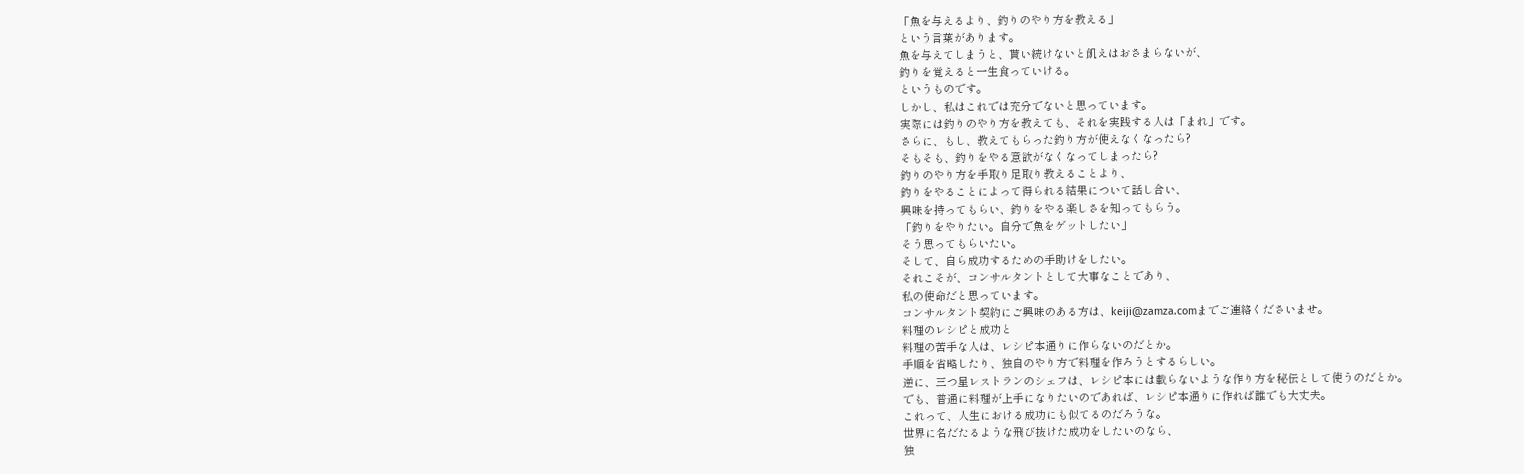「魚を与えるより、釣りのやり方を教える」
という言葉があります。
魚を与えてしまうと、貰い続けないと飢えはおさまらないが、
釣りを覚えると一生食っていける。
というものです。
しかし、私はこれでは充分でないと思っています。
実際には釣りのやり方を教えても、それを実践する人は「まれ」です。
さらに、もし、教えてもらった釣り方が使えなくなったら?
そもそも、釣りをやる意欲がなくなってしまったら?
釣りのやり方を手取り足取り教えることより、
釣りをやることによって得られる結果について話し合い、
興味を持ってもらい、釣りをやる楽しさを知ってもらう。
「釣りをやりたい。自分で魚をゲットしたい」
そう思ってもらいたい。
そして、自ら成功するための手助けをしたい。
それこそが、コンサルタントとして大事なことであり、
私の使命だと思っています。
コンサルタント契約にご興味のある方は、keiji@zamza.comまでご連絡くださいませ。
料理のレシピと成功と
料理の苦手な人は、レシピ本通りに作らないのだとか。
手順を省略したり、独自のやり方で料理を作ろうとするらしい。
逆に、三つ星レストランのシェフは、レシピ本には載らないような作り方を秘伝として使うのだとか。
でも、普通に料理が上手になりたいのであれば、レシピ本通りに作れば誰でも大丈夫。
これって、人生における成功にも似てるのだろうな。
世界に名だたるような飛び抜けた成功をしたいのなら、
独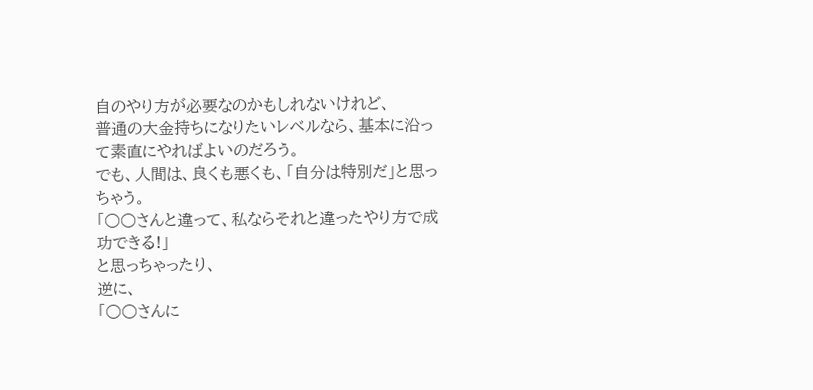自のやり方が必要なのかもしれないけれど、
普通の大金持ちになりたいレベルなら、基本に沿って素直にやればよいのだろう。
でも、人間は、良くも悪くも、「自分は特別だ」と思っちゃう。
「○○さんと違って、私ならそれと違ったやり方で成功できる!」
と思っちゃったり、
逆に、
「○○さんに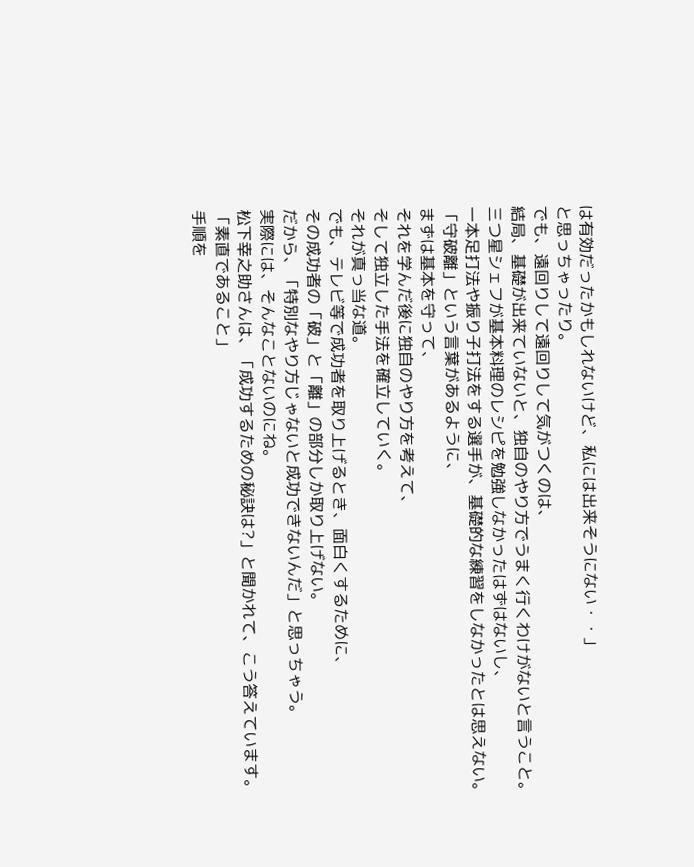は有効だったかもしれないけど、私には出来そうにない・・」
と思っちゃったり。
でも、遠回りして遠回りして気がつくのは、
結局、基礎が出来ていないと、独自のやり方でうまく行くわけがないと言うこと。
三つ星シェフが基本料理のレシピを勉強しなかったはずはないし、
一本足打法や振り子打法をする選手が、基礎的な練習をしなかったとは思えない。
「守破離」という言葉があるように、
まずは基本を守って、
それを学んだ後に独自のやり方を考えて、
そして独立した手法を確立していく。
それが真っ当な道。
でも、テレビ等で成功者を取り上げるとき、面白くするために、
その成功者の「破」と「離」の部分しか取り上げない。
だから、「特別なやり方じゃないと成功できないんだ」と思っちゃう。
実際には、そんなことないのにね。
松下幸之助さんは、「成功するための秘訣は?」と聞かれて、こう答えています。
「素直であること」
手順を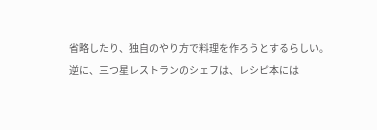省略したり、独自のやり方で料理を作ろうとするらしい。
逆に、三つ星レストランのシェフは、レシピ本には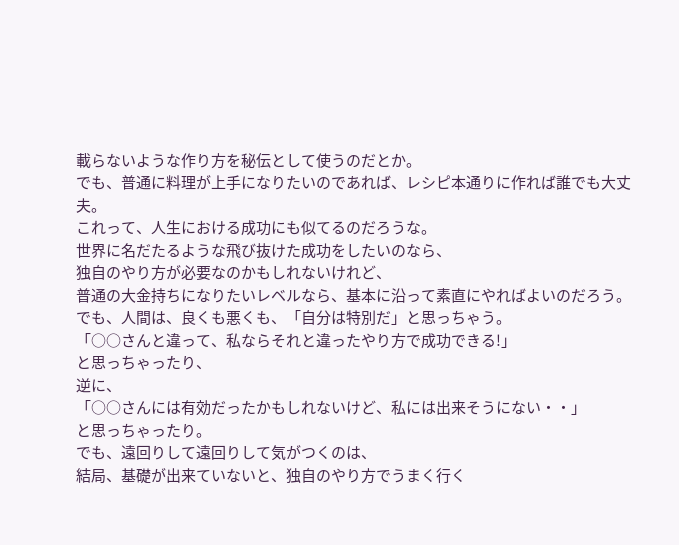載らないような作り方を秘伝として使うのだとか。
でも、普通に料理が上手になりたいのであれば、レシピ本通りに作れば誰でも大丈夫。
これって、人生における成功にも似てるのだろうな。
世界に名だたるような飛び抜けた成功をしたいのなら、
独自のやり方が必要なのかもしれないけれど、
普通の大金持ちになりたいレベルなら、基本に沿って素直にやればよいのだろう。
でも、人間は、良くも悪くも、「自分は特別だ」と思っちゃう。
「○○さんと違って、私ならそれと違ったやり方で成功できる!」
と思っちゃったり、
逆に、
「○○さんには有効だったかもしれないけど、私には出来そうにない・・」
と思っちゃったり。
でも、遠回りして遠回りして気がつくのは、
結局、基礎が出来ていないと、独自のやり方でうまく行く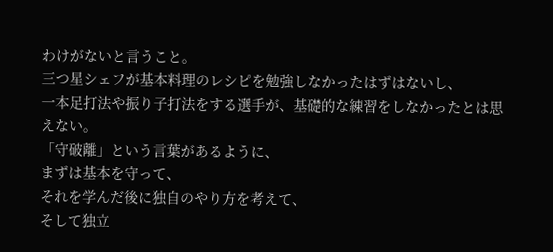わけがないと言うこと。
三つ星シェフが基本料理のレシピを勉強しなかったはずはないし、
一本足打法や振り子打法をする選手が、基礎的な練習をしなかったとは思えない。
「守破離」という言葉があるように、
まずは基本を守って、
それを学んだ後に独自のやり方を考えて、
そして独立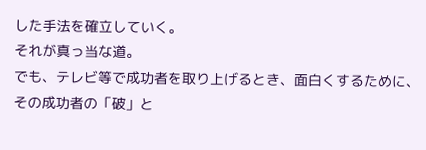した手法を確立していく。
それが真っ当な道。
でも、テレビ等で成功者を取り上げるとき、面白くするために、
その成功者の「破」と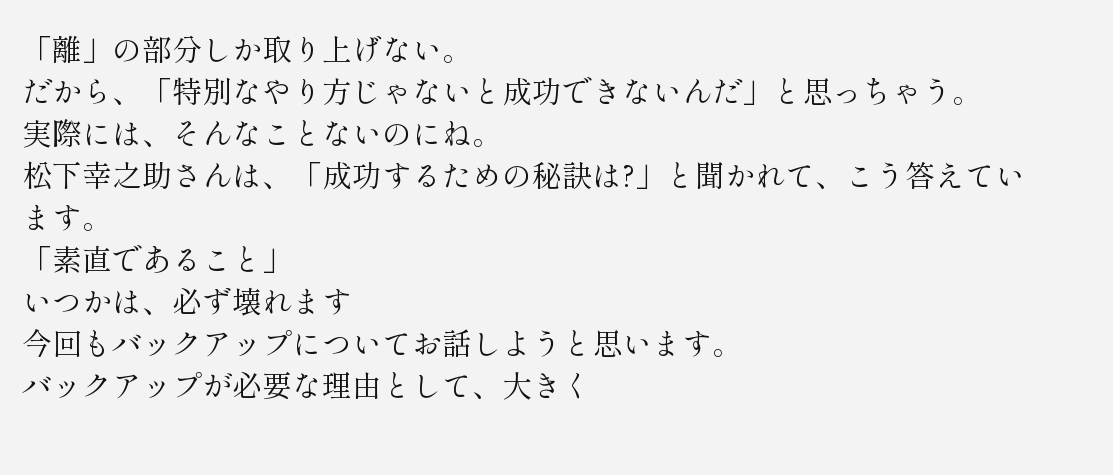「離」の部分しか取り上げない。
だから、「特別なやり方じゃないと成功できないんだ」と思っちゃう。
実際には、そんなことないのにね。
松下幸之助さんは、「成功するための秘訣は?」と聞かれて、こう答えています。
「素直であること」
いつかは、必ず壊れます
今回もバックアップについてお話しようと思います。
バックアップが必要な理由として、大きく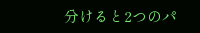分けると2つのパ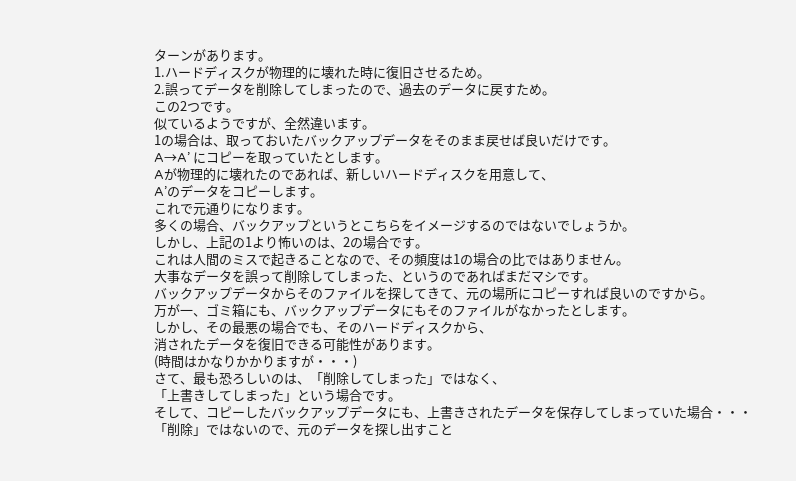ターンがあります。
1.ハードディスクが物理的に壊れた時に復旧させるため。
2.誤ってデータを削除してしまったので、過去のデータに戻すため。
この2つです。
似ているようですが、全然違います。
1の場合は、取っておいたバックアップデータをそのまま戻せば良いだけです。
A→A’ にコピーを取っていたとします。
Aが物理的に壊れたのであれば、新しいハードディスクを用意して、
A’のデータをコピーします。
これで元通りになります。
多くの場合、バックアップというとこちらをイメージするのではないでしょうか。
しかし、上記の1より怖いのは、2の場合です。
これは人間のミスで起きることなので、その頻度は1の場合の比ではありません。
大事なデータを誤って削除してしまった、というのであればまだマシです。
バックアップデータからそのファイルを探してきて、元の場所にコピーすれば良いのですから。
万が一、ゴミ箱にも、バックアップデータにもそのファイルがなかったとします。
しかし、その最悪の場合でも、そのハードディスクから、
消されたデータを復旧できる可能性があります。
(時間はかなりかかりますが・・・)
さて、最も恐ろしいのは、「削除してしまった」ではなく、
「上書きしてしまった」という場合です。
そして、コピーしたバックアップデータにも、上書きされたデータを保存してしまっていた場合・・・
「削除」ではないので、元のデータを探し出すこと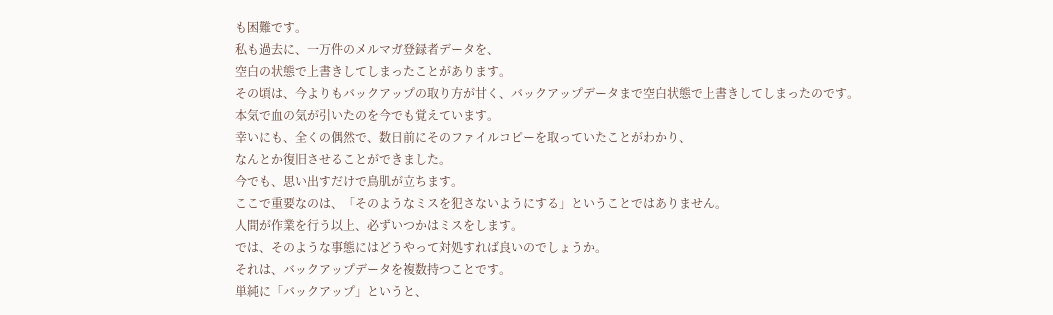も困難です。
私も過去に、一万件のメルマガ登録者データを、
空白の状態で上書きしてしまったことがあります。
その頃は、今よりもバックアップの取り方が甘く、バックアップデータまで空白状態で上書きしてしまったのです。
本気で血の気が引いたのを今でも覚えています。
幸いにも、全くの偶然で、数日前にそのファイルコピーを取っていたことがわかり、
なんとか復旧させることができました。
今でも、思い出すだけで鳥肌が立ちます。
ここで重要なのは、「そのようなミスを犯さないようにする」ということではありません。
人間が作業を行う以上、必ずいつかはミスをします。
では、そのような事態にはどうやって対処すれば良いのでしょうか。
それは、バックアップデータを複数持つことです。
単純に「バックアップ」というと、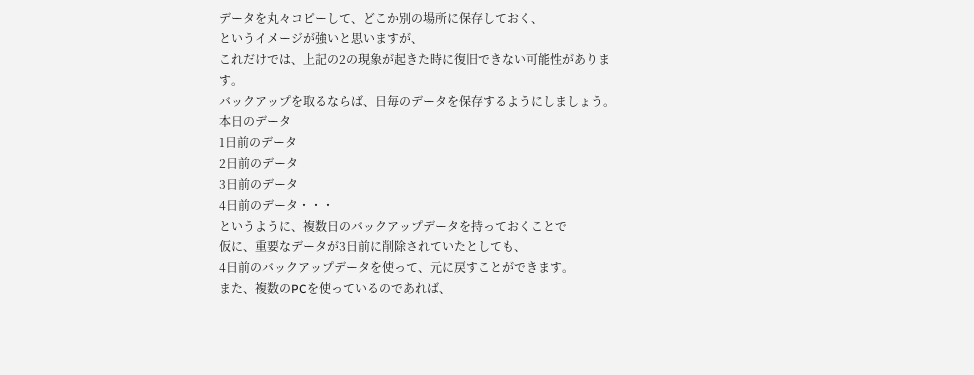データを丸々コピーして、どこか別の場所に保存しておく、
というイメージが強いと思いますが、
これだけでは、上記の2の現象が起きた時に復旧できない可能性があります。
バックアップを取るならば、日毎のデータを保存するようにしましょう。
本日のデータ
1日前のデータ
2日前のデータ
3日前のデータ
4日前のデータ・・・
というように、複数日のバックアップデータを持っておくことで
仮に、重要なデータが3日前に削除されていたとしても、
4日前のバックアップデータを使って、元に戻すことができます。
また、複数のPCを使っているのであれば、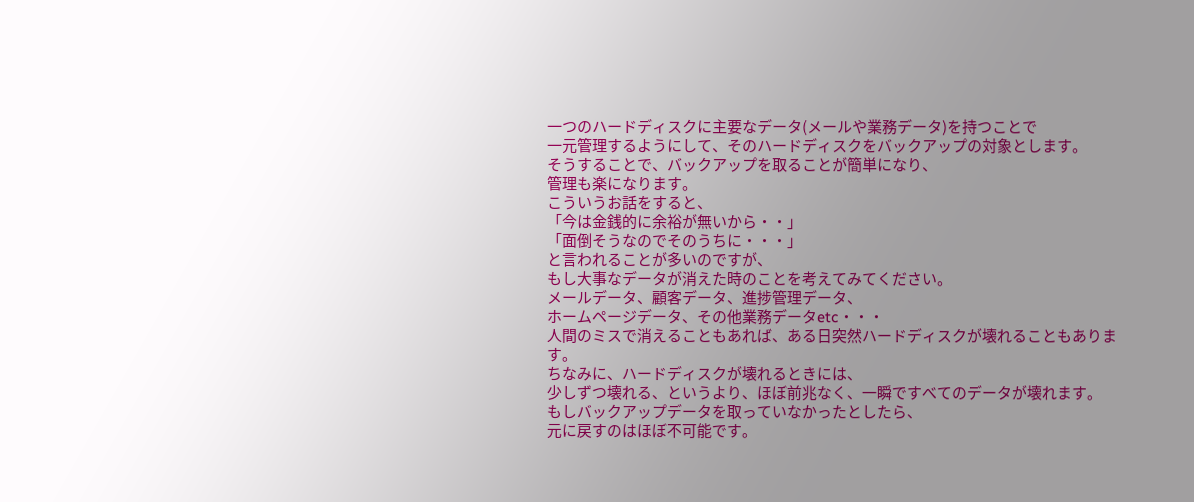一つのハードディスクに主要なデータ(メールや業務データ)を持つことで
一元管理するようにして、そのハードディスクをバックアップの対象とします。
そうすることで、バックアップを取ることが簡単になり、
管理も楽になります。
こういうお話をすると、
「今は金銭的に余裕が無いから・・」
「面倒そうなのでそのうちに・・・」
と言われることが多いのですが、
もし大事なデータが消えた時のことを考えてみてください。
メールデータ、顧客データ、進捗管理データ、
ホームページデータ、その他業務データetc・・・
人間のミスで消えることもあれば、ある日突然ハードディスクが壊れることもあります。
ちなみに、ハードディスクが壊れるときには、
少しずつ壊れる、というより、ほぼ前兆なく、一瞬ですべてのデータが壊れます。
もしバックアップデータを取っていなかったとしたら、
元に戻すのはほぼ不可能です。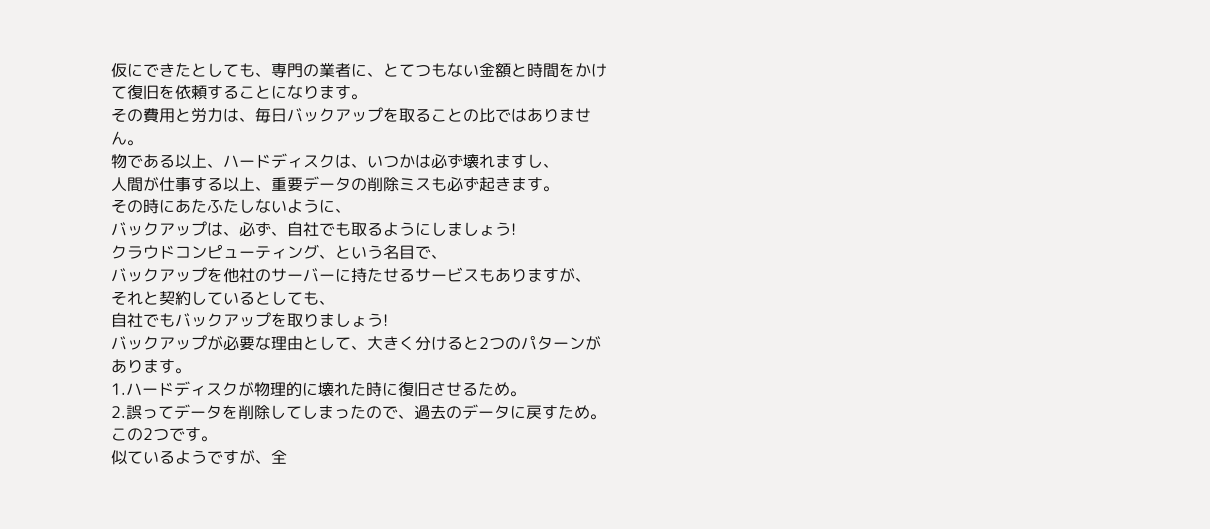仮にできたとしても、専門の業者に、とてつもない金額と時間をかけて復旧を依頼することになります。
その費用と労力は、毎日バックアップを取ることの比ではありません。
物である以上、ハードディスクは、いつかは必ず壊れますし、
人間が仕事する以上、重要データの削除ミスも必ず起きます。
その時にあたふたしないように、
バックアップは、必ず、自社でも取るようにしましょう!
クラウドコンピューティング、という名目で、
バックアップを他社のサーバーに持たせるサービスもありますが、
それと契約しているとしても、
自社でもバックアップを取りましょう!
バックアップが必要な理由として、大きく分けると2つのパターンがあります。
1.ハードディスクが物理的に壊れた時に復旧させるため。
2.誤ってデータを削除してしまったので、過去のデータに戻すため。
この2つです。
似ているようですが、全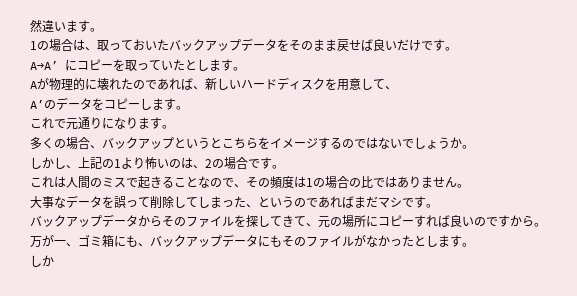然違います。
1の場合は、取っておいたバックアップデータをそのまま戻せば良いだけです。
A→A’ にコピーを取っていたとします。
Aが物理的に壊れたのであれば、新しいハードディスクを用意して、
A’のデータをコピーします。
これで元通りになります。
多くの場合、バックアップというとこちらをイメージするのではないでしょうか。
しかし、上記の1より怖いのは、2の場合です。
これは人間のミスで起きることなので、その頻度は1の場合の比ではありません。
大事なデータを誤って削除してしまった、というのであればまだマシです。
バックアップデータからそのファイルを探してきて、元の場所にコピーすれば良いのですから。
万が一、ゴミ箱にも、バックアップデータにもそのファイルがなかったとします。
しか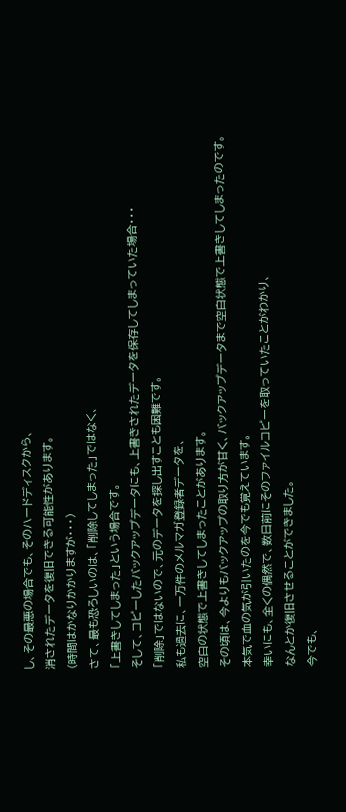し、その最悪の場合でも、そのハードディスクから、
消されたデータを復旧できる可能性があります。
(時間はかなりかかりますが・・・)
さて、最も恐ろしいのは、「削除してしまった」ではなく、
「上書きしてしまった」という場合です。
そして、コピーしたバックアップデータにも、上書きされたデータを保存してしまっていた場合・・・
「削除」ではないので、元のデータを探し出すことも困難です。
私も過去に、一万件のメルマガ登録者データを、
空白の状態で上書きしてしまったことがあります。
その頃は、今よりもバックアップの取り方が甘く、バックアップデータまで空白状態で上書きしてしまったのです。
本気で血の気が引いたのを今でも覚えています。
幸いにも、全くの偶然で、数日前にそのファイルコピーを取っていたことがわかり、
なんとか復旧させることができました。
今でも、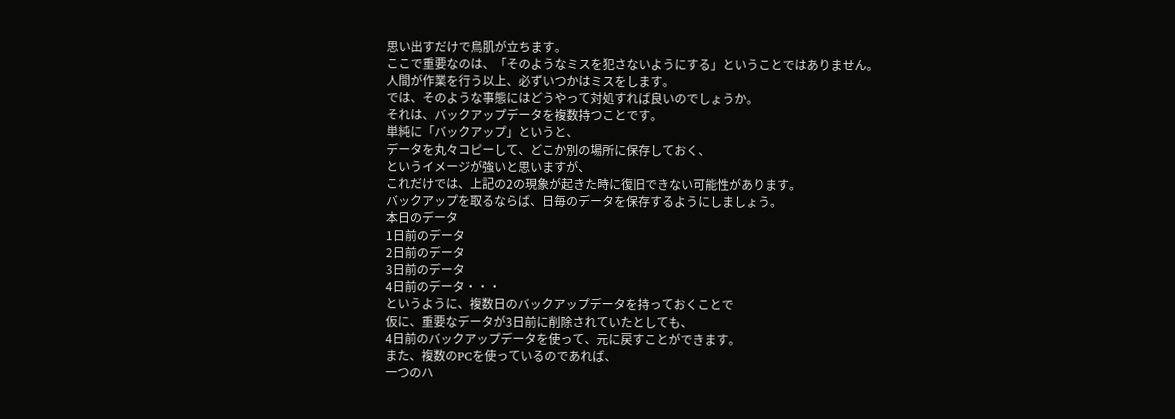思い出すだけで鳥肌が立ちます。
ここで重要なのは、「そのようなミスを犯さないようにする」ということではありません。
人間が作業を行う以上、必ずいつかはミスをします。
では、そのような事態にはどうやって対処すれば良いのでしょうか。
それは、バックアップデータを複数持つことです。
単純に「バックアップ」というと、
データを丸々コピーして、どこか別の場所に保存しておく、
というイメージが強いと思いますが、
これだけでは、上記の2の現象が起きた時に復旧できない可能性があります。
バックアップを取るならば、日毎のデータを保存するようにしましょう。
本日のデータ
1日前のデータ
2日前のデータ
3日前のデータ
4日前のデータ・・・
というように、複数日のバックアップデータを持っておくことで
仮に、重要なデータが3日前に削除されていたとしても、
4日前のバックアップデータを使って、元に戻すことができます。
また、複数のPCを使っているのであれば、
一つのハ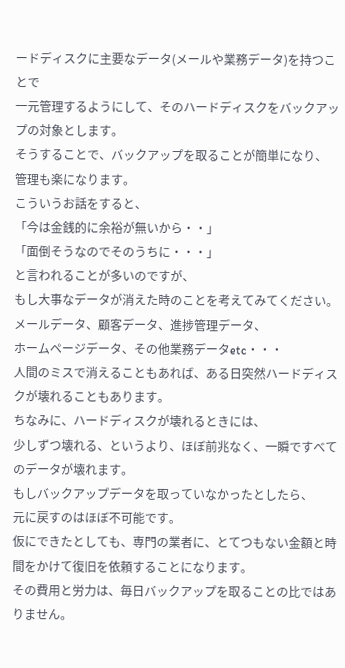ードディスクに主要なデータ(メールや業務データ)を持つことで
一元管理するようにして、そのハードディスクをバックアップの対象とします。
そうすることで、バックアップを取ることが簡単になり、
管理も楽になります。
こういうお話をすると、
「今は金銭的に余裕が無いから・・」
「面倒そうなのでそのうちに・・・」
と言われることが多いのですが、
もし大事なデータが消えた時のことを考えてみてください。
メールデータ、顧客データ、進捗管理データ、
ホームページデータ、その他業務データetc・・・
人間のミスで消えることもあれば、ある日突然ハードディスクが壊れることもあります。
ちなみに、ハードディスクが壊れるときには、
少しずつ壊れる、というより、ほぼ前兆なく、一瞬ですべてのデータが壊れます。
もしバックアップデータを取っていなかったとしたら、
元に戻すのはほぼ不可能です。
仮にできたとしても、専門の業者に、とてつもない金額と時間をかけて復旧を依頼することになります。
その費用と労力は、毎日バックアップを取ることの比ではありません。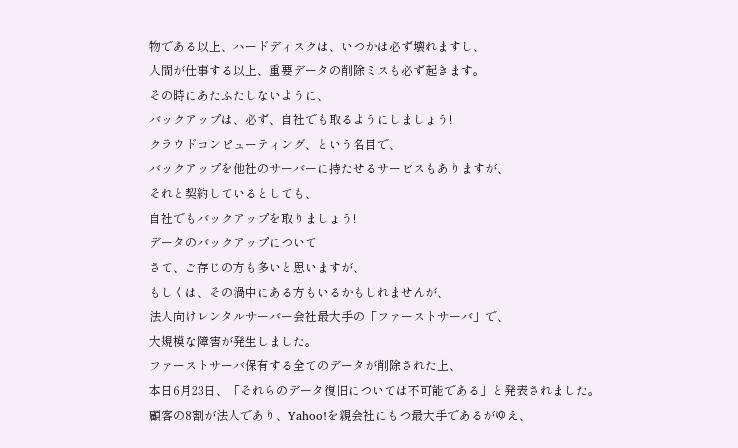物である以上、ハードディスクは、いつかは必ず壊れますし、
人間が仕事する以上、重要データの削除ミスも必ず起きます。
その時にあたふたしないように、
バックアップは、必ず、自社でも取るようにしましょう!
クラウドコンピューティング、という名目で、
バックアップを他社のサーバーに持たせるサービスもありますが、
それと契約しているとしても、
自社でもバックアップを取りましょう!
データのバックアップについて
さて、ご存じの方も多いと思いますが、
もしくは、その渦中にある方もいるかもしれませんが、
法人向けレンタルサーバー会社最大手の「ファーストサーバ」で、
大規模な障害が発生しました。
ファーストサーバ保有する全てのデータが削除された上、
本日6月23日、「それらのデータ復旧については不可能である」と発表されました。
顧客の8割が法人であり、Yahoo!を親会社にもつ最大手であるがゆえ、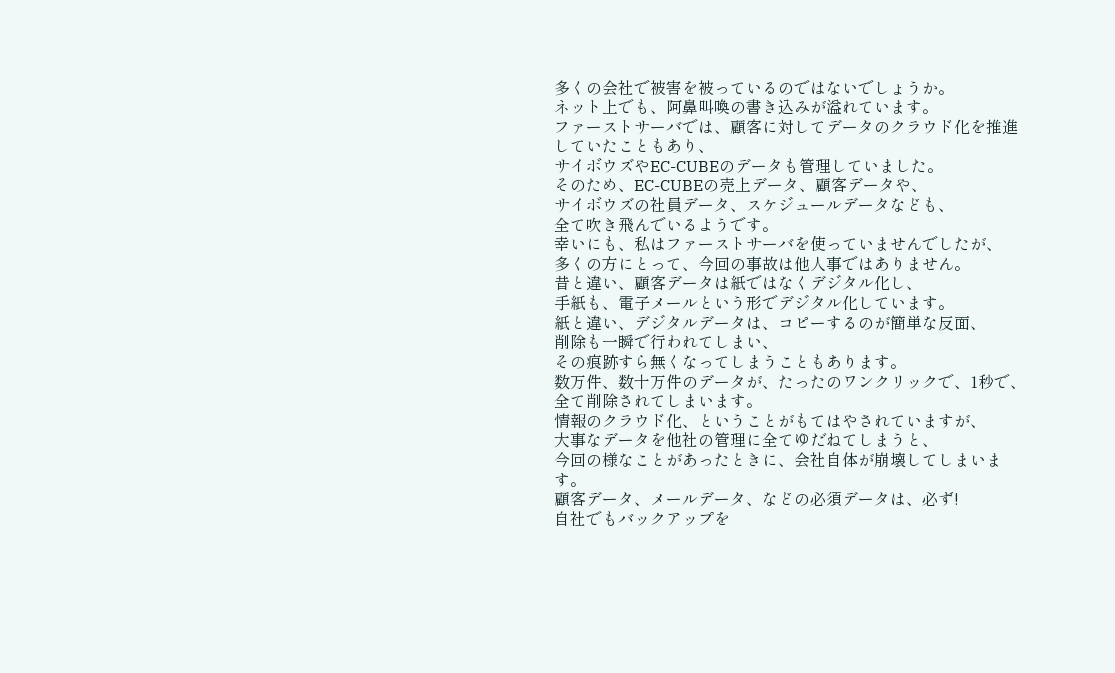多くの会社で被害を被っているのではないでしょうか。
ネット上でも、阿鼻叫喚の書き込みが溢れています。
ファーストサーバでは、顧客に対してデータのクラウド化を推進していたこともあり、
サイボウズやEC-CUBEのデータも管理していました。
そのため、EC-CUBEの売上データ、顧客データや、
サイボウズの社員データ、スケジュールデータなども、
全て吹き飛んでいるようです。
幸いにも、私はファーストサーバを使っていませんでしたが、
多くの方にとって、今回の事故は他人事ではありません。
昔と違い、顧客データは紙ではなくデジタル化し、
手紙も、電子メールという形でデジタル化しています。
紙と違い、デジタルデータは、コピーするのが簡単な反面、
削除も一瞬で行われてしまい、
その痕跡すら無くなってしまうこともあります。
数万件、数十万件のデータが、たったのワンクリックで、1秒で、
全て削除されてしまいます。
情報のクラウド化、ということがもてはやされていますが、
大事なデータを他社の管理に全てゆだねてしまうと、
今回の様なことがあったときに、会社自体が崩壊してしまいます。
顧客データ、メールデータ、などの必須データは、必ず!
自社でもバックアップを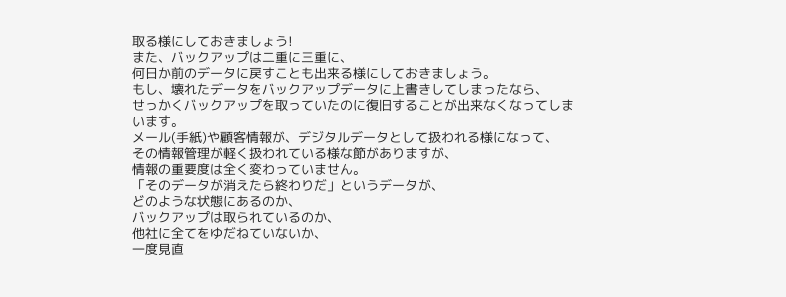取る様にしておきましょう!
また、バックアップは二重に三重に、
何日か前のデータに戻すことも出来る様にしておきましょう。
もし、壊れたデータをバックアップデータに上書きしてしまったなら、
せっかくバックアップを取っていたのに復旧することが出来なくなってしまいます。
メール(手紙)や顧客情報が、デジタルデータとして扱われる様になって、
その情報管理が軽く扱われている様な節がありますが、
情報の重要度は全く変わっていません。
「そのデータが消えたら終わりだ」というデータが、
どのような状態にあるのか、
バックアップは取られているのか、
他社に全てをゆだねていないか、
一度見直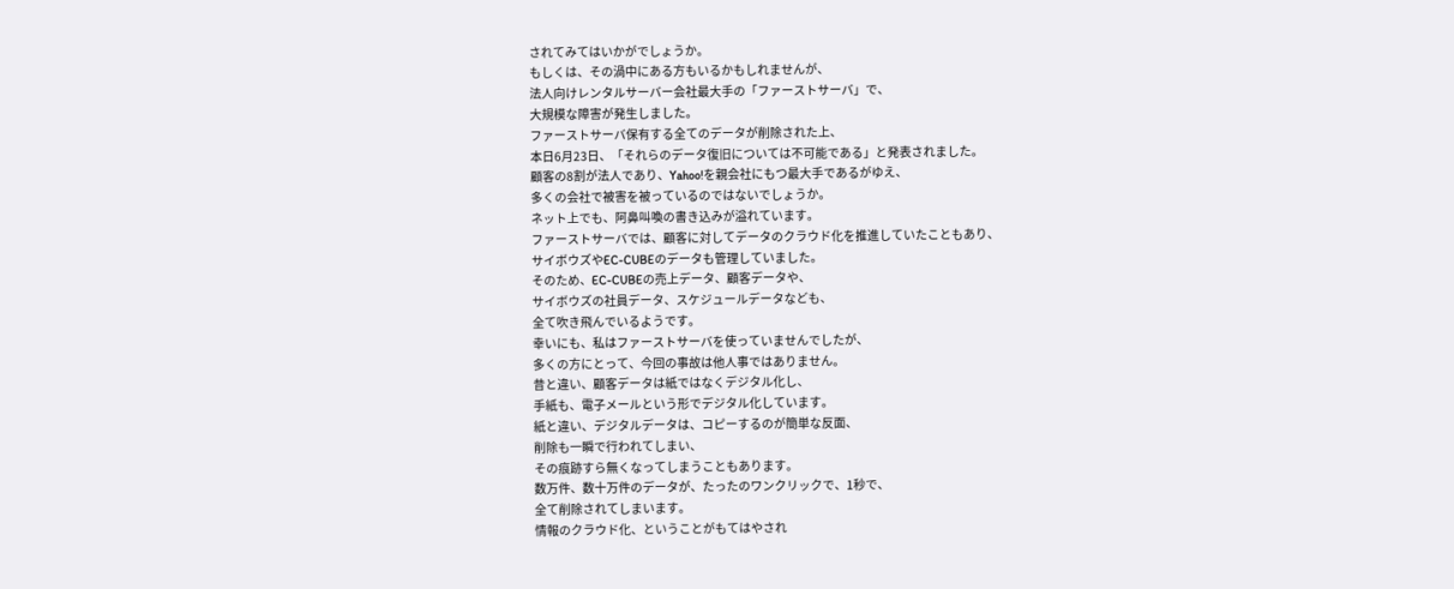されてみてはいかがでしょうか。
もしくは、その渦中にある方もいるかもしれませんが、
法人向けレンタルサーバー会社最大手の「ファーストサーバ」で、
大規模な障害が発生しました。
ファーストサーバ保有する全てのデータが削除された上、
本日6月23日、「それらのデータ復旧については不可能である」と発表されました。
顧客の8割が法人であり、Yahoo!を親会社にもつ最大手であるがゆえ、
多くの会社で被害を被っているのではないでしょうか。
ネット上でも、阿鼻叫喚の書き込みが溢れています。
ファーストサーバでは、顧客に対してデータのクラウド化を推進していたこともあり、
サイボウズやEC-CUBEのデータも管理していました。
そのため、EC-CUBEの売上データ、顧客データや、
サイボウズの社員データ、スケジュールデータなども、
全て吹き飛んでいるようです。
幸いにも、私はファーストサーバを使っていませんでしたが、
多くの方にとって、今回の事故は他人事ではありません。
昔と違い、顧客データは紙ではなくデジタル化し、
手紙も、電子メールという形でデジタル化しています。
紙と違い、デジタルデータは、コピーするのが簡単な反面、
削除も一瞬で行われてしまい、
その痕跡すら無くなってしまうこともあります。
数万件、数十万件のデータが、たったのワンクリックで、1秒で、
全て削除されてしまいます。
情報のクラウド化、ということがもてはやされ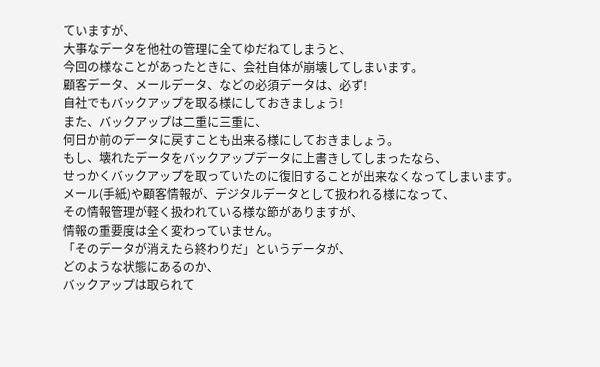ていますが、
大事なデータを他社の管理に全てゆだねてしまうと、
今回の様なことがあったときに、会社自体が崩壊してしまいます。
顧客データ、メールデータ、などの必須データは、必ず!
自社でもバックアップを取る様にしておきましょう!
また、バックアップは二重に三重に、
何日か前のデータに戻すことも出来る様にしておきましょう。
もし、壊れたデータをバックアップデータに上書きしてしまったなら、
せっかくバックアップを取っていたのに復旧することが出来なくなってしまいます。
メール(手紙)や顧客情報が、デジタルデータとして扱われる様になって、
その情報管理が軽く扱われている様な節がありますが、
情報の重要度は全く変わっていません。
「そのデータが消えたら終わりだ」というデータが、
どのような状態にあるのか、
バックアップは取られて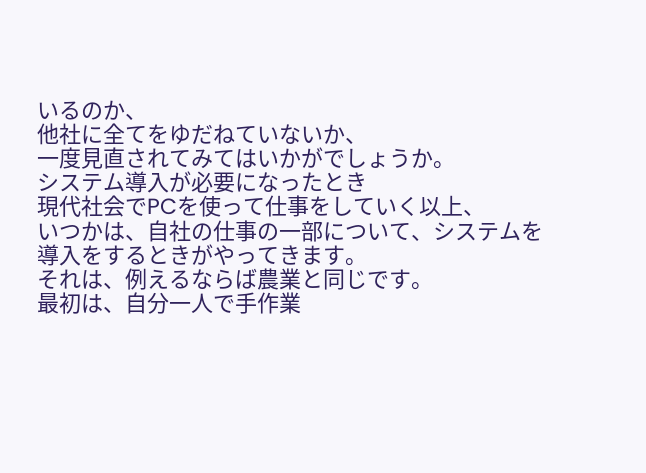いるのか、
他社に全てをゆだねていないか、
一度見直されてみてはいかがでしょうか。
システム導入が必要になったとき
現代社会でPCを使って仕事をしていく以上、
いつかは、自社の仕事の一部について、システムを導入をするときがやってきます。
それは、例えるならば農業と同じです。
最初は、自分一人で手作業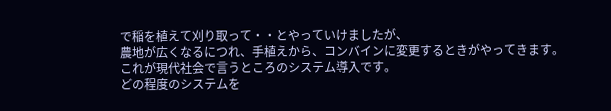で稲を植えて刈り取って・・とやっていけましたが、
農地が広くなるにつれ、手植えから、コンバインに変更するときがやってきます。
これが現代社会で言うところのシステム導入です。
どの程度のシステムを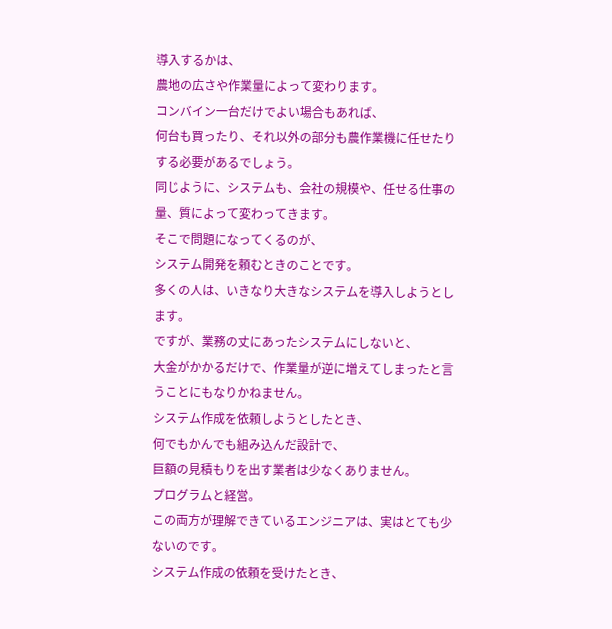導入するかは、
農地の広さや作業量によって変わります。
コンバイン一台だけでよい場合もあれば、
何台も買ったり、それ以外の部分も農作業機に任せたりする必要があるでしょう。
同じように、システムも、会社の規模や、任せる仕事の量、質によって変わってきます。
そこで問題になってくるのが、
システム開発を頼むときのことです。
多くの人は、いきなり大きなシステムを導入しようとします。
ですが、業務の丈にあったシステムにしないと、
大金がかかるだけで、作業量が逆に増えてしまったと言うことにもなりかねません。
システム作成を依頼しようとしたとき、
何でもかんでも組み込んだ設計で、
巨額の見積もりを出す業者は少なくありません。
プログラムと経営。
この両方が理解できているエンジニアは、実はとても少ないのです。
システム作成の依頼を受けたとき、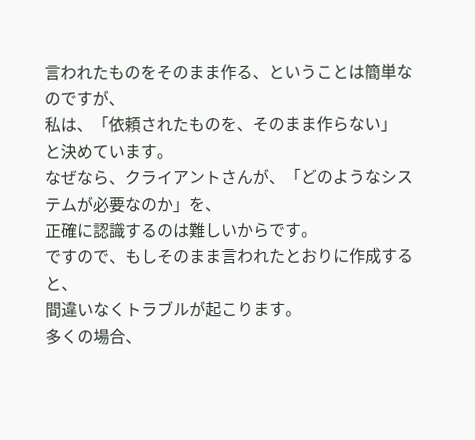言われたものをそのまま作る、ということは簡単なのですが、
私は、「依頼されたものを、そのまま作らない」
と決めています。
なぜなら、クライアントさんが、「どのようなシステムが必要なのか」を、
正確に認識するのは難しいからです。
ですので、もしそのまま言われたとおりに作成すると、
間違いなくトラブルが起こります。
多くの場合、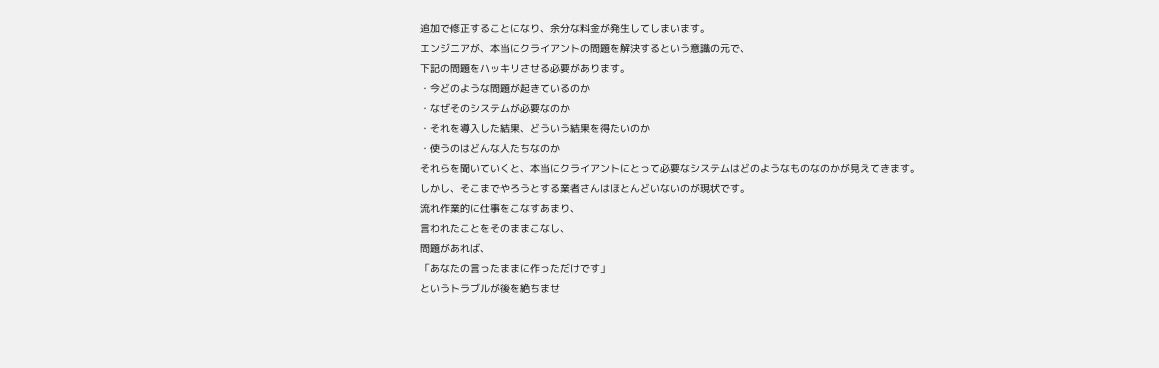追加で修正することになり、余分な料金が発生してしまいます。
エンジニアが、本当にクライアントの問題を解決するという意識の元で、
下記の問題をハッキリさせる必要があります。
・今どのような問題が起きているのか
・なぜそのシステムが必要なのか
・それを導入した結果、どういう結果を得たいのか
・使うのはどんな人たちなのか
それらを聞いていくと、本当にクライアントにとって必要なシステムはどのようなものなのかが見えてきます。
しかし、そこまでやろうとする業者さんはほとんどいないのが現状です。
流れ作業的に仕事をこなすあまり、
言われたことをそのままこなし、
問題があれば、
「あなたの言ったままに作っただけです」
というトラブルが後を絶ちませ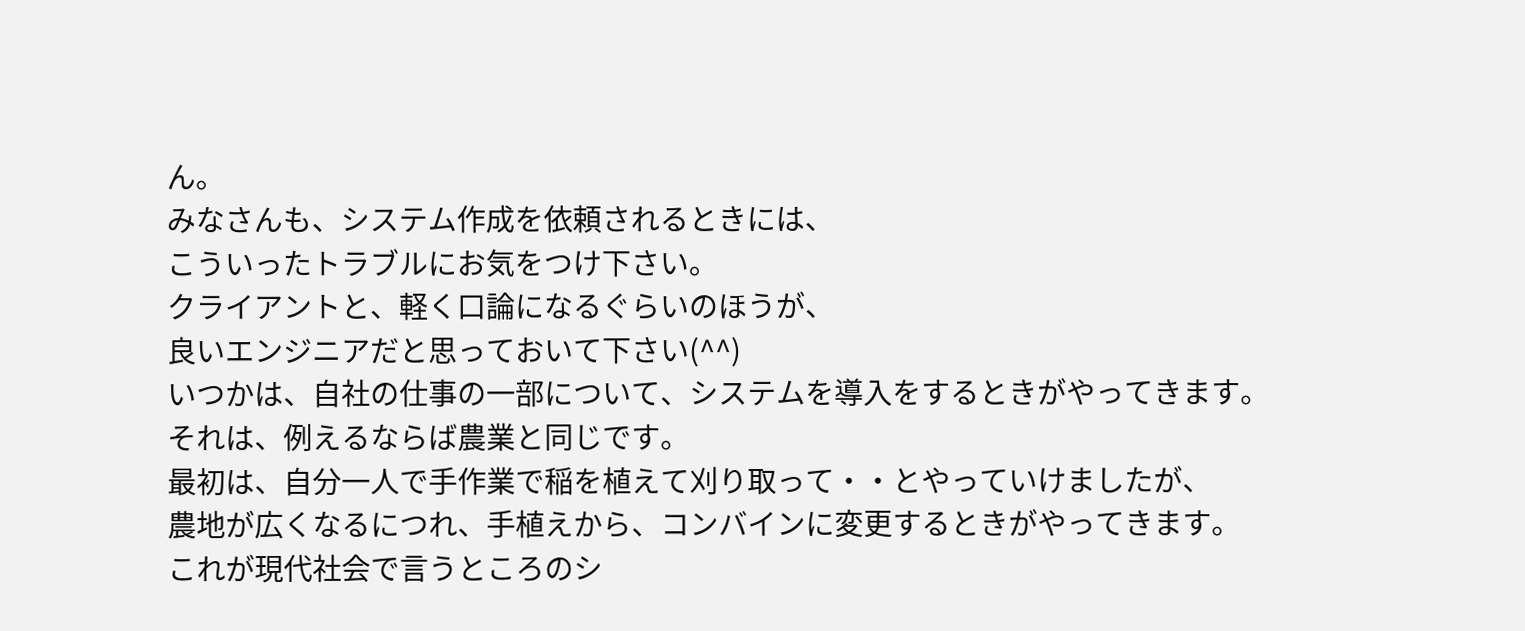ん。
みなさんも、システム作成を依頼されるときには、
こういったトラブルにお気をつけ下さい。
クライアントと、軽く口論になるぐらいのほうが、
良いエンジニアだと思っておいて下さい(^^)
いつかは、自社の仕事の一部について、システムを導入をするときがやってきます。
それは、例えるならば農業と同じです。
最初は、自分一人で手作業で稲を植えて刈り取って・・とやっていけましたが、
農地が広くなるにつれ、手植えから、コンバインに変更するときがやってきます。
これが現代社会で言うところのシ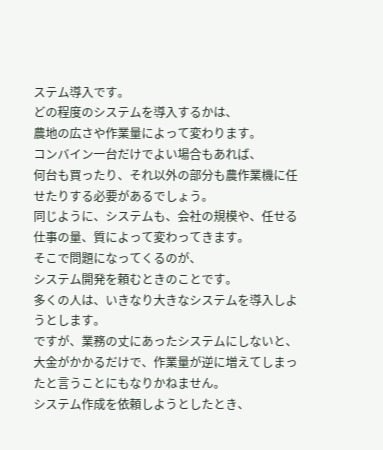ステム導入です。
どの程度のシステムを導入するかは、
農地の広さや作業量によって変わります。
コンバイン一台だけでよい場合もあれば、
何台も買ったり、それ以外の部分も農作業機に任せたりする必要があるでしょう。
同じように、システムも、会社の規模や、任せる仕事の量、質によって変わってきます。
そこで問題になってくるのが、
システム開発を頼むときのことです。
多くの人は、いきなり大きなシステムを導入しようとします。
ですが、業務の丈にあったシステムにしないと、
大金がかかるだけで、作業量が逆に増えてしまったと言うことにもなりかねません。
システム作成を依頼しようとしたとき、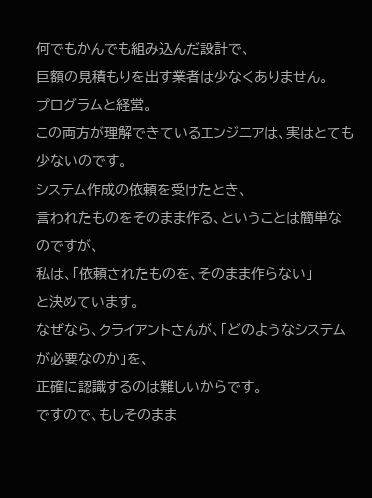何でもかんでも組み込んだ設計で、
巨額の見積もりを出す業者は少なくありません。
プログラムと経営。
この両方が理解できているエンジニアは、実はとても少ないのです。
システム作成の依頼を受けたとき、
言われたものをそのまま作る、ということは簡単なのですが、
私は、「依頼されたものを、そのまま作らない」
と決めています。
なぜなら、クライアントさんが、「どのようなシステムが必要なのか」を、
正確に認識するのは難しいからです。
ですので、もしそのまま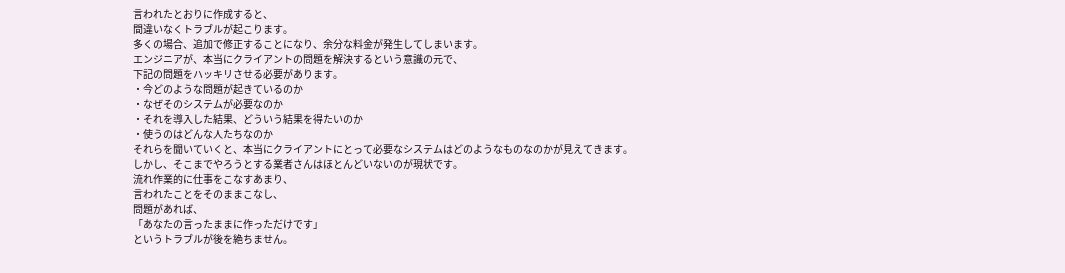言われたとおりに作成すると、
間違いなくトラブルが起こります。
多くの場合、追加で修正することになり、余分な料金が発生してしまいます。
エンジニアが、本当にクライアントの問題を解決するという意識の元で、
下記の問題をハッキリさせる必要があります。
・今どのような問題が起きているのか
・なぜそのシステムが必要なのか
・それを導入した結果、どういう結果を得たいのか
・使うのはどんな人たちなのか
それらを聞いていくと、本当にクライアントにとって必要なシステムはどのようなものなのかが見えてきます。
しかし、そこまでやろうとする業者さんはほとんどいないのが現状です。
流れ作業的に仕事をこなすあまり、
言われたことをそのままこなし、
問題があれば、
「あなたの言ったままに作っただけです」
というトラブルが後を絶ちません。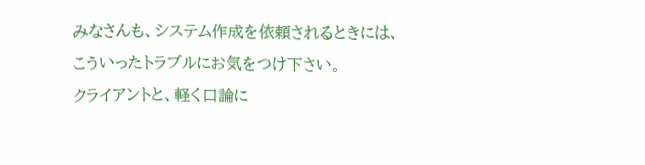みなさんも、システム作成を依頼されるときには、
こういったトラブルにお気をつけ下さい。
クライアントと、軽く口論に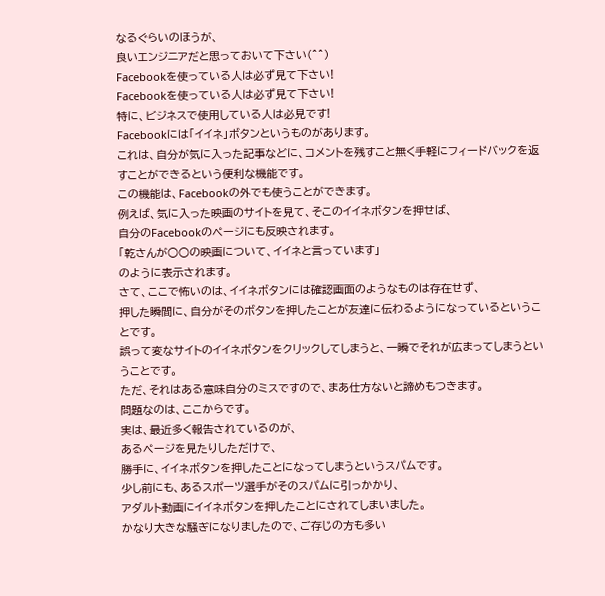なるぐらいのほうが、
良いエンジニアだと思っておいて下さい(^^)
Facebookを使っている人は必ず見て下さい!
Facebookを使っている人は必ず見て下さい!
特に、ビジネスで使用している人は必見です!
Facebookには「イイネ」ボタンというものがあります。
これは、自分が気に入った記事などに、コメントを残すこと無く手軽にフィードバックを返すことができるという便利な機能です。
この機能は、Facebookの外でも使うことができます。
例えば、気に入った映画のサイトを見て、そこのイイネボタンを押せば、
自分のFacebookのページにも反映されます。
「乾さんが○○の映画について、イイネと言っています」
のように表示されます。
さて、ここで怖いのは、イイネボタンには確認画面のようなものは存在せず、
押した瞬間に、自分がそのボタンを押したことが友達に伝わるようになっているということです。
誤って変なサイトのイイネボタンをクリックしてしまうと、一瞬でそれが広まってしまうということです。
ただ、それはある意味自分のミスですので、まあ仕方ないと諦めもつきます。
問題なのは、ここからです。
実は、最近多く報告されているのが、
あるページを見たりしただけで、
勝手に、イイネボタンを押したことになってしまうというスパムです。
少し前にも、あるスポーツ選手がそのスパムに引っかかり、
アダルト動画にイイネボタンを押したことにされてしまいました。
かなり大きな騒ぎになりましたので、ご存じの方も多い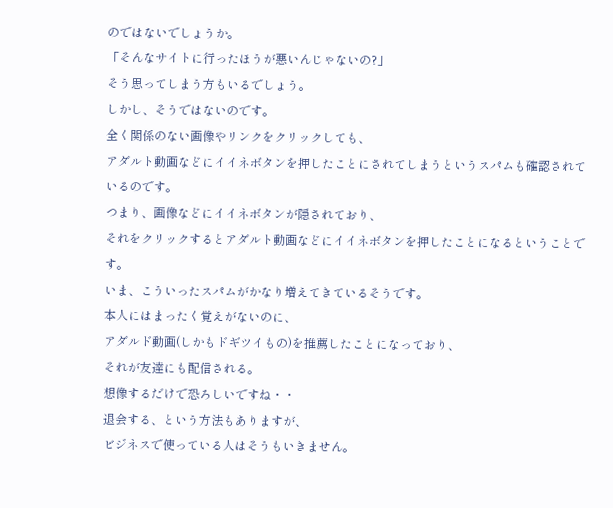のではないでしょうか。
「そんなサイトに行ったほうが悪いんじゃないの?」
そう思ってしまう方もいるでしょう。
しかし、そうではないのです。
全く関係のない画像やリンクをクリックしても、
アダルト動画などにイイネボタンを押したことにされてしまうというスパムも確認されているのです。
つまり、画像などにイイネボタンが隠されており、
それをクリックするとアダルト動画などにイイネボタンを押したことになるということです。
いま、こういったスパムがかなり増えてきているそうです。
本人にはまったく覚えがないのに、
アダルド動画(しかもドギツイもの)を推薦したことになっており、
それが友達にも配信される。
想像するだけで恐ろしいですね・・
退会する、という方法もありますが、
ビジネスで使っている人はそうもいきません。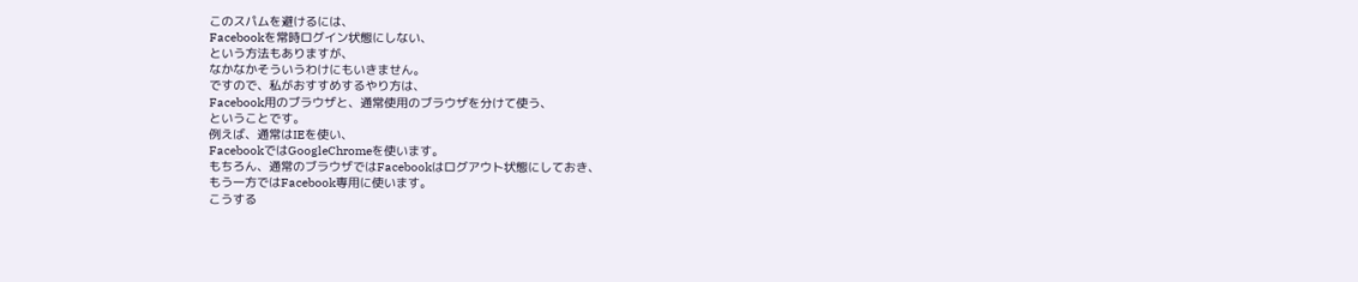このスパムを避けるには、
Facebookを常時ログイン状態にしない、
という方法もありますが、
なかなかそういうわけにもいきません。
ですので、私がおすすめするやり方は、
Facebook用のブラウザと、通常使用のブラウザを分けて使う、
ということです。
例えば、通常はIEを使い、
FacebookではGoogleChromeを使います。
もちろん、通常のブラウザではFacebookはログアウト状態にしておき、
もう一方ではFacebook専用に使います。
こうする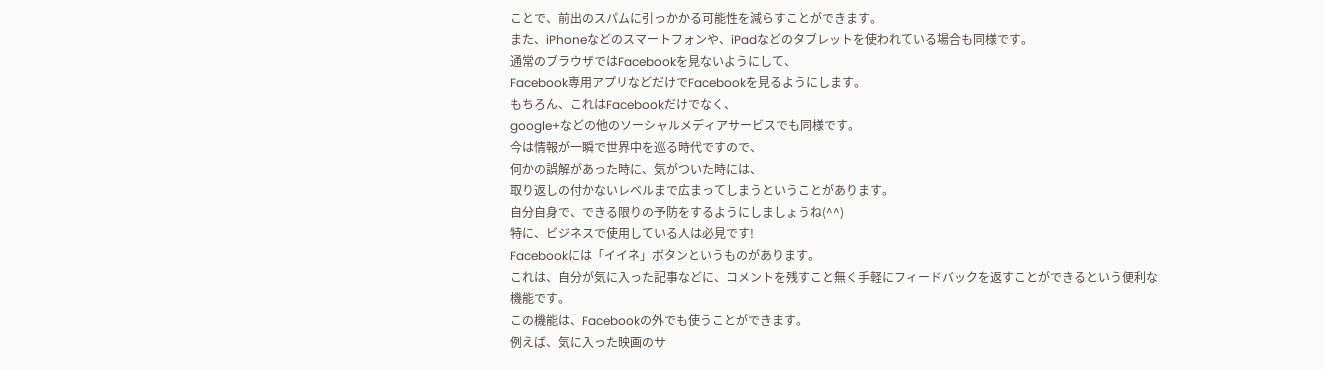ことで、前出のスパムに引っかかる可能性を減らすことができます。
また、iPhoneなどのスマートフォンや、iPadなどのタブレットを使われている場合も同様です。
通常のブラウザではFacebookを見ないようにして、
Facebook専用アプリなどだけでFacebookを見るようにします。
もちろん、これはFacebookだけでなく、
google+などの他のソーシャルメディアサービスでも同様です。
今は情報が一瞬で世界中を巡る時代ですので、
何かの誤解があった時に、気がついた時には、
取り返しの付かないレベルまで広まってしまうということがあります。
自分自身で、できる限りの予防をするようにしましょうね(^^)
特に、ビジネスで使用している人は必見です!
Facebookには「イイネ」ボタンというものがあります。
これは、自分が気に入った記事などに、コメントを残すこと無く手軽にフィードバックを返すことができるという便利な機能です。
この機能は、Facebookの外でも使うことができます。
例えば、気に入った映画のサ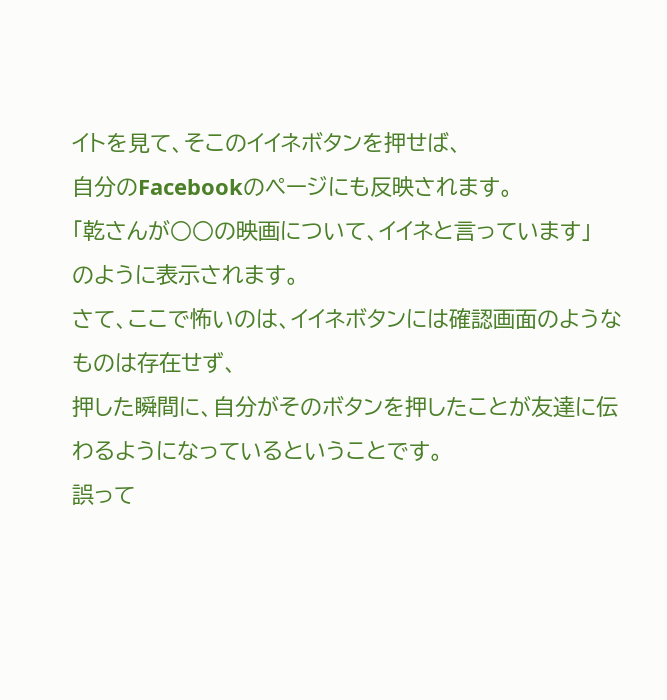イトを見て、そこのイイネボタンを押せば、
自分のFacebookのページにも反映されます。
「乾さんが○○の映画について、イイネと言っています」
のように表示されます。
さて、ここで怖いのは、イイネボタンには確認画面のようなものは存在せず、
押した瞬間に、自分がそのボタンを押したことが友達に伝わるようになっているということです。
誤って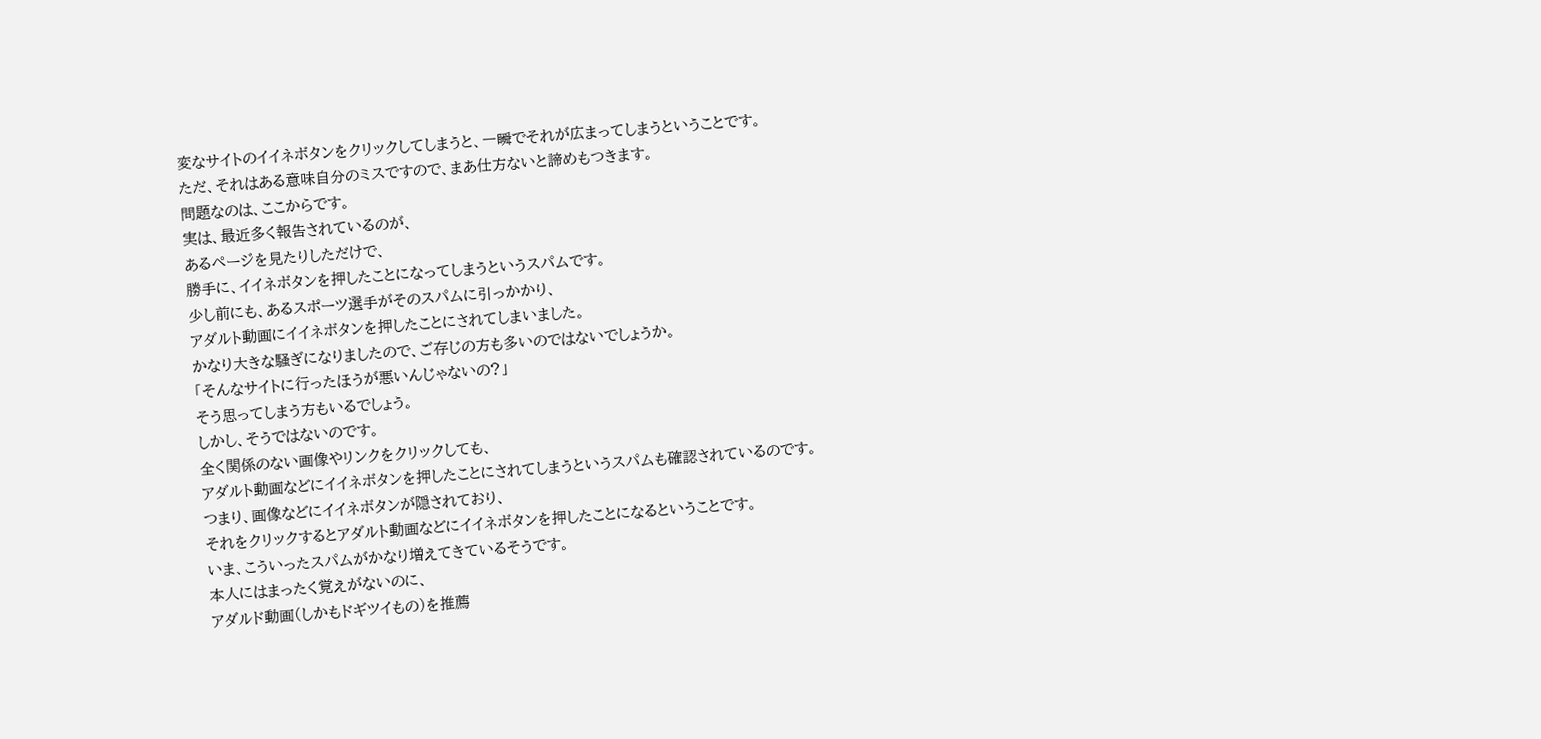変なサイトのイイネボタンをクリックしてしまうと、一瞬でそれが広まってしまうということです。
ただ、それはある意味自分のミスですので、まあ仕方ないと諦めもつきます。
問題なのは、ここからです。
実は、最近多く報告されているのが、
あるページを見たりしただけで、
勝手に、イイネボタンを押したことになってしまうというスパムです。
少し前にも、あるスポーツ選手がそのスパムに引っかかり、
アダルト動画にイイネボタンを押したことにされてしまいました。
かなり大きな騒ぎになりましたので、ご存じの方も多いのではないでしょうか。
「そんなサイトに行ったほうが悪いんじゃないの?」
そう思ってしまう方もいるでしょう。
しかし、そうではないのです。
全く関係のない画像やリンクをクリックしても、
アダルト動画などにイイネボタンを押したことにされてしまうというスパムも確認されているのです。
つまり、画像などにイイネボタンが隠されており、
それをクリックするとアダルト動画などにイイネボタンを押したことになるということです。
いま、こういったスパムがかなり増えてきているそうです。
本人にはまったく覚えがないのに、
アダルド動画(しかもドギツイもの)を推薦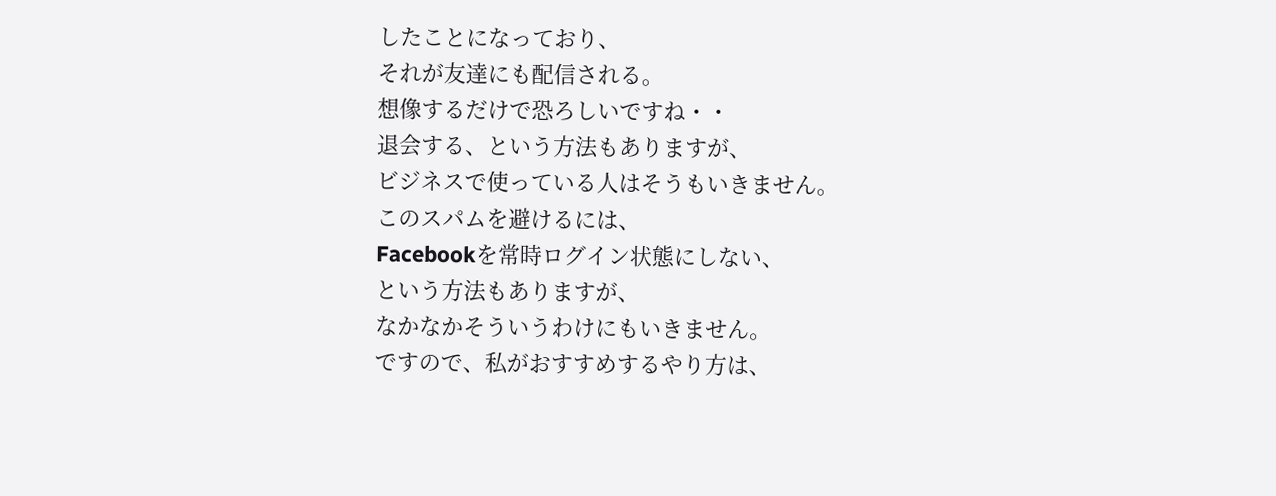したことになっており、
それが友達にも配信される。
想像するだけで恐ろしいですね・・
退会する、という方法もありますが、
ビジネスで使っている人はそうもいきません。
このスパムを避けるには、
Facebookを常時ログイン状態にしない、
という方法もありますが、
なかなかそういうわけにもいきません。
ですので、私がおすすめするやり方は、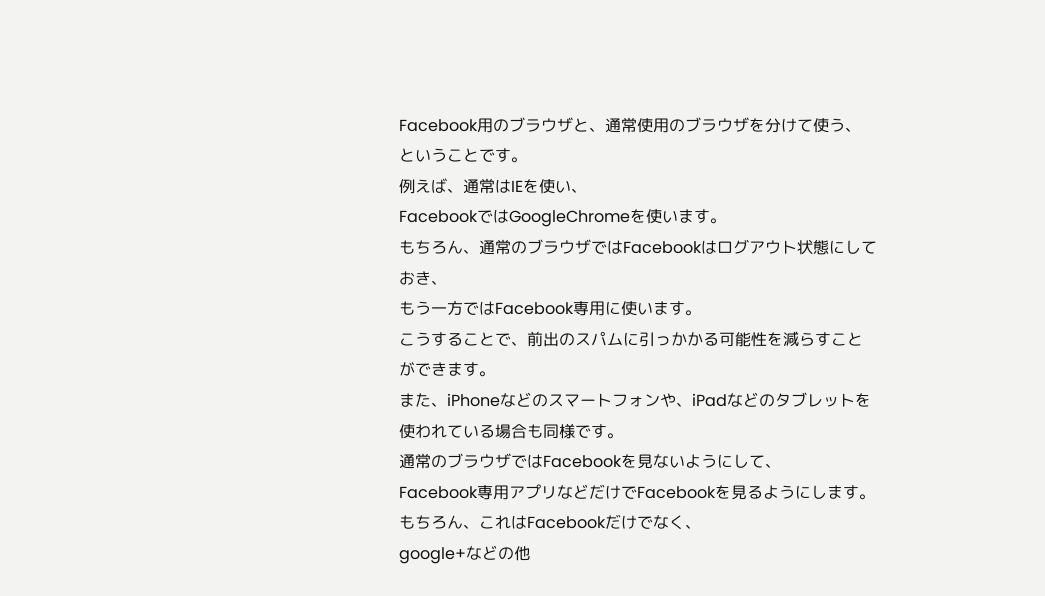Facebook用のブラウザと、通常使用のブラウザを分けて使う、
ということです。
例えば、通常はIEを使い、
FacebookではGoogleChromeを使います。
もちろん、通常のブラウザではFacebookはログアウト状態にしておき、
もう一方ではFacebook専用に使います。
こうすることで、前出のスパムに引っかかる可能性を減らすことができます。
また、iPhoneなどのスマートフォンや、iPadなどのタブレットを使われている場合も同様です。
通常のブラウザではFacebookを見ないようにして、
Facebook専用アプリなどだけでFacebookを見るようにします。
もちろん、これはFacebookだけでなく、
google+などの他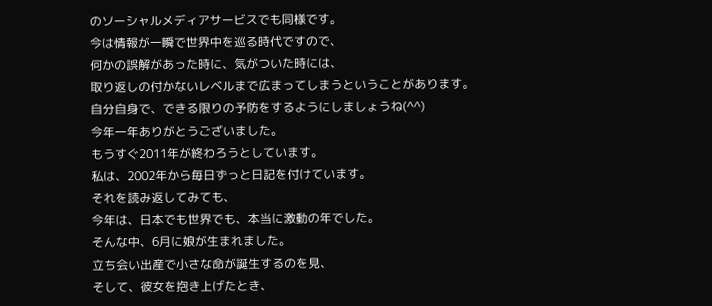のソーシャルメディアサービスでも同様です。
今は情報が一瞬で世界中を巡る時代ですので、
何かの誤解があった時に、気がついた時には、
取り返しの付かないレベルまで広まってしまうということがあります。
自分自身で、できる限りの予防をするようにしましょうね(^^)
今年一年ありがとうございました。
もうすぐ2011年が終わろうとしています。
私は、2002年から毎日ずっと日記を付けています。
それを読み返してみても、
今年は、日本でも世界でも、本当に激動の年でした。
そんな中、6月に娘が生まれました。
立ち会い出産で小さな命が誕生するのを見、
そして、彼女を抱き上げたとき、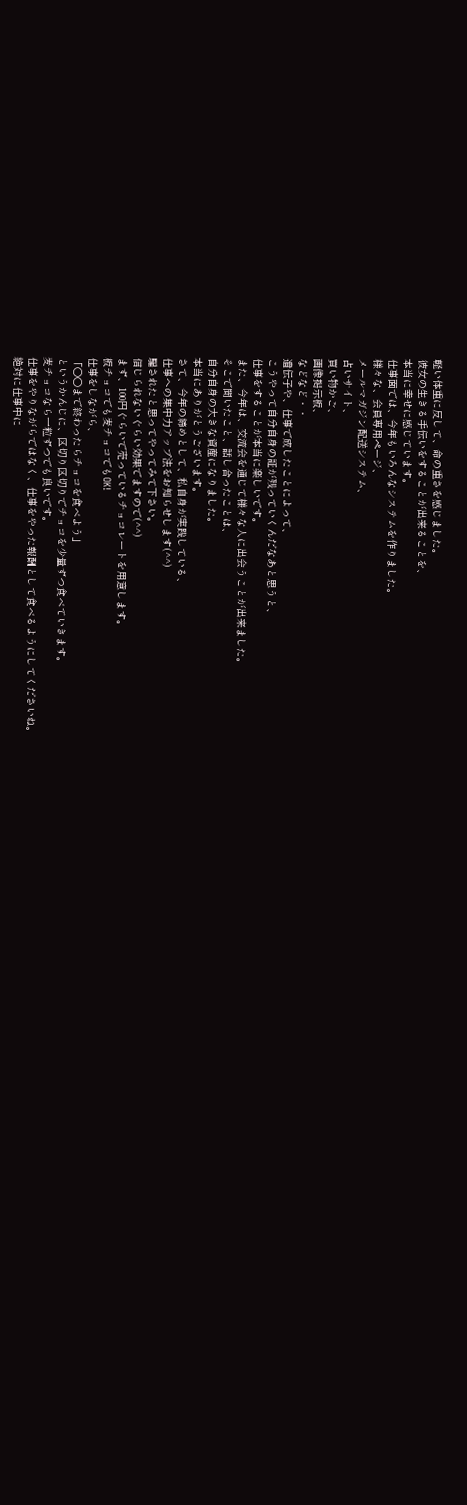軽い体重に反して、命の重さを感じました。
彼女の生きる手伝いをすることが出来ることを、
本当に幸せに感じています。
仕事面では、今年もいろんなシステムを作りました。
様々な、会員専用ページ、
メールマガジン配送システム、
占いサイト、
買い物かご、
画像掲示板、
などなど・・
遺伝子や、仕事で成したことによって、
こうやって自分自身の証が残っていくんだなあと思うと、
仕事をすることが本当に楽しいです。
また、今年は、交流会を通じて様々な人に出会うことが出来ました。
そこで聞いたこと、話し合ったことは、
自分自身の大きな資産になりました。
本当にありがとうございます。
さて、今年の締めとして、私自身が実践している、
仕事への集中力アップ法をお知らせします(^^)
騙されたと思ってやってみて下さい。
信じられないぐらい効果でますので(^^)
まず、100円ぐらいで売っているチョコレートを用意します。
板チョコでも麦チョコでもOK!
仕事をしながら、
「○○まで終わったらチョコを食べよう」
というかんじに、区切り区切りでチョコを少量ずつ食べていきます。
麦チョコなら一粒ずつでも良いです。
仕事をやりながらではなく、仕事をやった報酬として食べるようにしてくださいね。
絶対に仕事中に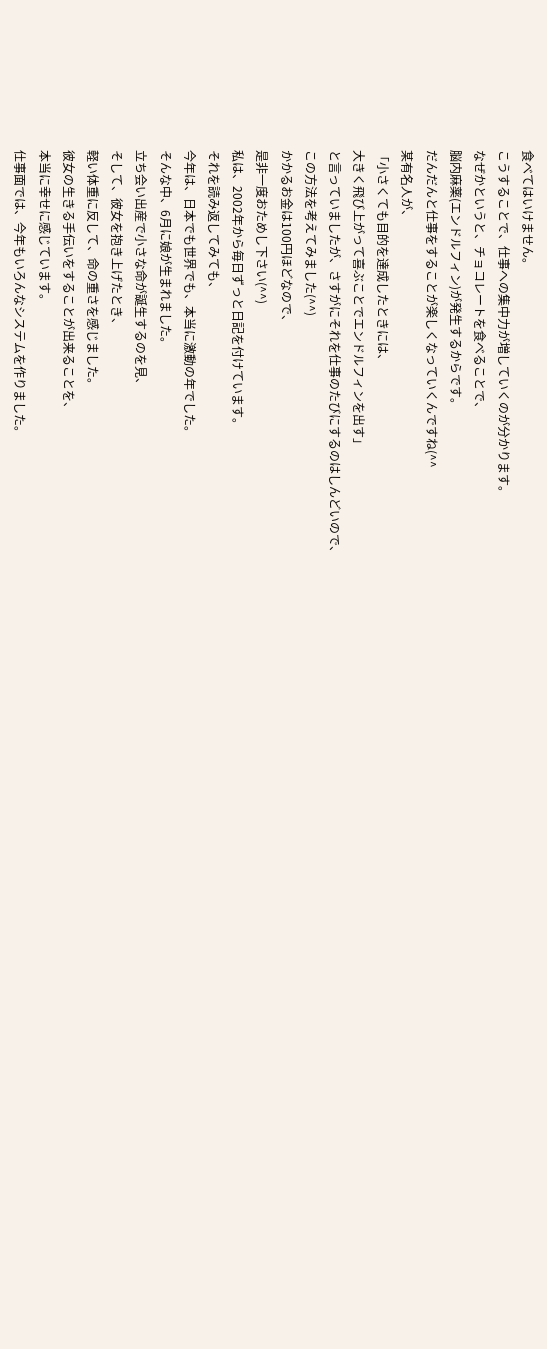食べてはいけません。
こうすることで、仕事への集中力が増していくのが分かります。
なぜかというと、チョコレートを食べることで、
脳内麻薬(エンドルフィン)が発生するからです。
だんだんと仕事をすることが楽しくなっていくんですね(^^
某有名人が、
「小さくても目的を達成したときには、
大きく飛び上がって喜ぶことでエンドルフィンを出す」
と言っていましたが、さすがにそれを仕事のたびにするのはしんどいので、
この方法を考えてみました(^^)
かかるお金は100円ほどなので、
是非一度おためし下さい(^^)
私は、2002年から毎日ずっと日記を付けています。
それを読み返してみても、
今年は、日本でも世界でも、本当に激動の年でした。
そんな中、6月に娘が生まれました。
立ち会い出産で小さな命が誕生するのを見、
そして、彼女を抱き上げたとき、
軽い体重に反して、命の重さを感じました。
彼女の生きる手伝いをすることが出来ることを、
本当に幸せに感じています。
仕事面では、今年もいろんなシステムを作りました。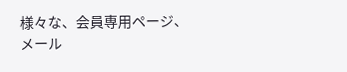様々な、会員専用ページ、
メール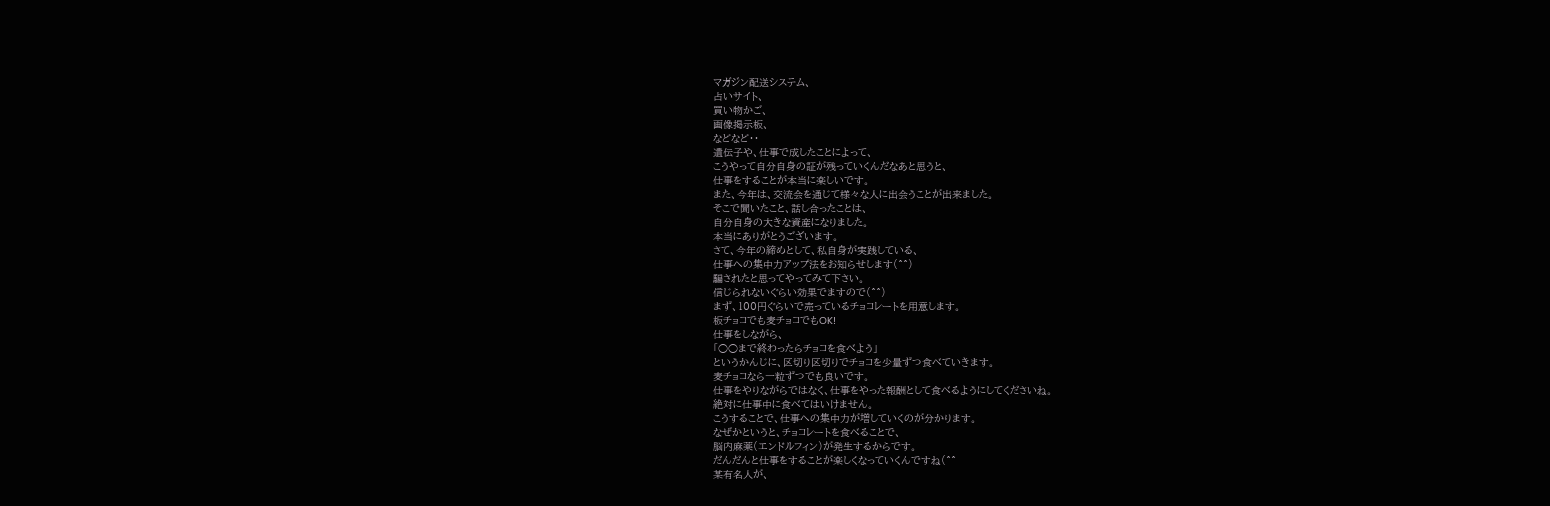マガジン配送システム、
占いサイト、
買い物かご、
画像掲示板、
などなど・・
遺伝子や、仕事で成したことによって、
こうやって自分自身の証が残っていくんだなあと思うと、
仕事をすることが本当に楽しいです。
また、今年は、交流会を通じて様々な人に出会うことが出来ました。
そこで聞いたこと、話し合ったことは、
自分自身の大きな資産になりました。
本当にありがとうございます。
さて、今年の締めとして、私自身が実践している、
仕事への集中力アップ法をお知らせします(^^)
騙されたと思ってやってみて下さい。
信じられないぐらい効果でますので(^^)
まず、100円ぐらいで売っているチョコレートを用意します。
板チョコでも麦チョコでもOK!
仕事をしながら、
「○○まで終わったらチョコを食べよう」
というかんじに、区切り区切りでチョコを少量ずつ食べていきます。
麦チョコなら一粒ずつでも良いです。
仕事をやりながらではなく、仕事をやった報酬として食べるようにしてくださいね。
絶対に仕事中に食べてはいけません。
こうすることで、仕事への集中力が増していくのが分かります。
なぜかというと、チョコレートを食べることで、
脳内麻薬(エンドルフィン)が発生するからです。
だんだんと仕事をすることが楽しくなっていくんですね(^^
某有名人が、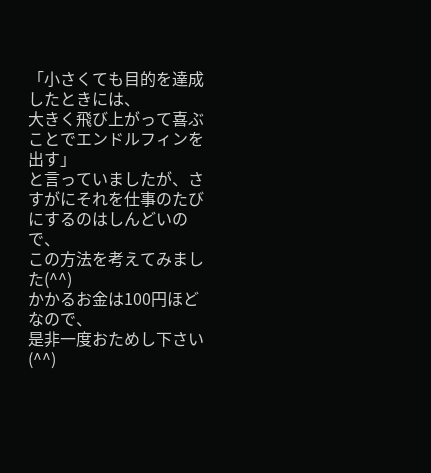「小さくても目的を達成したときには、
大きく飛び上がって喜ぶことでエンドルフィンを出す」
と言っていましたが、さすがにそれを仕事のたびにするのはしんどいので、
この方法を考えてみました(^^)
かかるお金は100円ほどなので、
是非一度おためし下さい(^^)